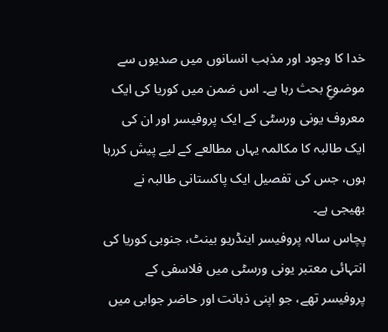خدا کا وجود اور مذہب انسانوں میں صدیوں سے موضوعِ بحث رہا ہے۔ اس ضمن میں کوریا کی ایک معروف یونی ورسٹی کے ایک پروفیسر اور ان کی ایک طالبہ کا مکالمہ یہاں مطالعے کے لیے پیش کررہا ہوں، جس کی تفصیل ایک پاکستانی طالبہ نے بھیجی ہے۔
پچاس سالہ پروفیسر اینڈریو بینٹ، جنوبی کوریا کی انتہائی معتبر یونی ورسٹی میں فلاسفی کے پروفیسر تھے، جو اپنی ذہانت اور حاضر جوابی میں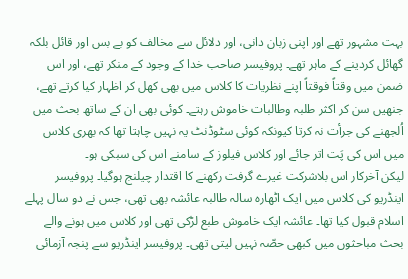بہت مشہور تھے اور اپنی زبان دانی، اور دلائل سے مخالف کو بے بس اور قائل بلکہ گھائل کردینے کے ماہر تھے۔ پروفیسر صاحب خدا کے وجود کے منکر تھے، اور اس ضمن میں وقتاً فوقتاً اپنے نظریات کا کلاس میں بھی کھل کر اظہار کیا کرتے تھے، جنھیں سن کر اکثر طلبہ وطالبات خاموش رہتے۔ کوئی بھی ان کے ساتھ بحث میں اُلجھنے کی جرأت نہ کرتا کیونکہ کوئی سٹوڈنٹ یہ نہیں چاہتا تھا کہ بھری کلاس میں اس کی پَت اتر جائے اور کلاس فیلوز کے سامنے اس کی سبکی ہو۔
لیکن آخرکار اس بلاشرکت غیرے گرفت رکھنے کا اقتدار چیلنج ہوگیا۔ پروفیسر اینڈریو کی کلاس میں ایک اٹھارہ سالہ طالبہ عائشہ بھی تھی، جس نے دو سال پہلے اسلام قبول کیا تھا۔ عائشہ ایک خاموش طبع لڑکی تھی اور کلاس میں ہونے والے بحث مباحثوں میں کبھی حصّہ نہیں لیتی تھی۔ پروفیسر اینڈریو سے پنجہ آزمائی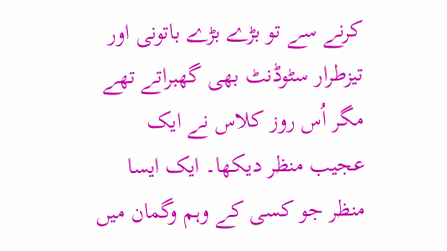کرنے سے تو بڑے بڑے باتونی اور تیزطرار سٹوڈنٹ بھی گھبراتے تھے مگر اُس روز کلاس نے ایک عجیب منظر دیکھا۔ ایک ایسا منظر جو کسی کے وہم وگمان میں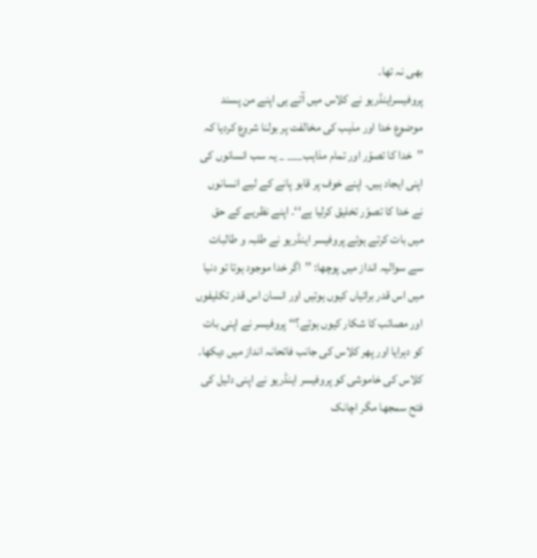بھی نہ تھا۔
پروفیسراینڈریو نے کلاس میں آتے ہی اپنے من پسند موضوع خدا اور مذہب کی مخالفت پر بولنا شروع کردیا کہ ’’خدا کا تصوّر اور تمام مذاہب___ _ یہ سب انسانوں کی اپنی ایجاد ہیں۔ اپنے خوف پر قابو پانے کے لیے انسانوں نے خدا کا تصوّر تخلیق کرلیا ہے‘‘۔ اپنے نظریے کے حق میں بات کرتے ہوئے پروفیسر اینڈریو نے طلبہ و طالبات سے سوالیہ انداز میں پوچھا: ’’اگر خدا موجود ہوتا تو دنیا میں اس قدر برائیاں کیوں ہوتیں اور انسان اس قدر تکلیفوں اور مصائب کا شکار کیوں ہوتے؟‘‘ پروفیسر نے اپنی بات کو دہرایا اور پھر کلاس کی جانب فاتحانہ انداز میں دیکھا۔ کلاس کی خاموشی کو پروفیسر اینڈریو نے اپنی دلیل کی فتح سمجھا مگر اچانک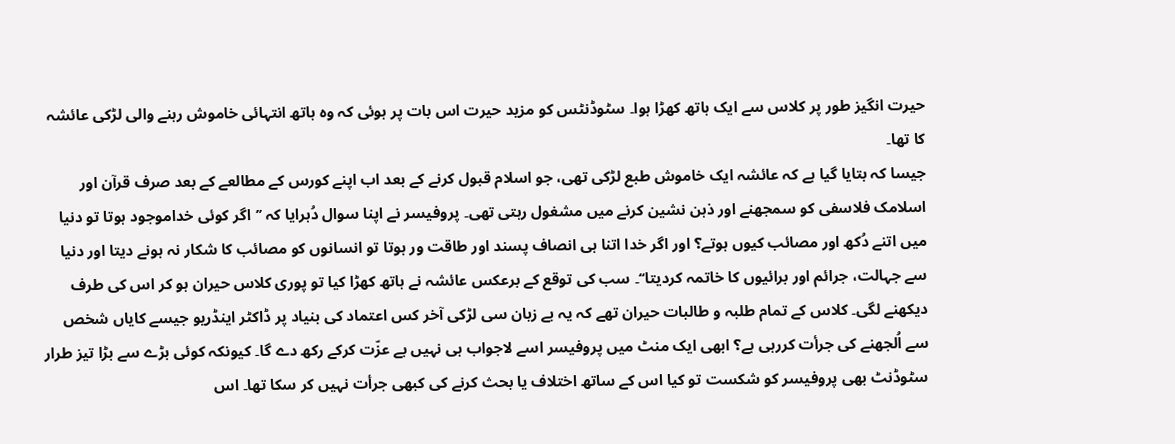حیرت انگیز طور پر کلاس سے ایک ہاتھ کھڑا ہوا۔ سٹوڈنٹس کو مزید حیرت اس بات پر ہوئی کہ وہ ہاتھ انتہائی خاموش رہنے والی لڑکی عائشہ کا تھا۔
جیسا کہ بتایا گیا ہے کہ عائشہ ایک خاموش طبع لڑکی تھی، جو اسلام قبول کرنے کے بعد اب اپنے کورس کے مطالعے کے بعد صرف قرآن اور اسلامک فلاسفی کو سمجھنے اور ذہن نشین کرنے میں مشغول رہتی تھی۔ پروفیسر نے اپنا سوال دُہرایا کہ ’’اگر کوئی خداموجود ہوتا تو دنیا میں اتنے دُکھ اور مصائب کیوں ہوتے؟ اور اگر خدا اتنا ہی انصاف پسند اور طاقت ور ہوتا تو انسانوں کو مصائب کا شکار نہ ہونے دیتا اور دنیا سے جہالت، جرائم اور برائیوں کا خاتمہ کردیتا‘‘۔ سب کی توقع کے برعکس عائشہ نے ہاتھ کھڑا کیا تو پوری کلاس حیران ہو کر اس کی طرف دیکھنے لگی۔ کلاس کے تمام طلبہ و طالبات حیران تھے کہ یہ بے زبان سی لڑکی آخر کس اعتماد کی بنیاد پر ڈاکٹر اینڈریو جیسے کایاں شخص سے اُلجھنے کی جرأت کررہی ہے؟ ابھی ایک منٹ میں پروفیسر اسے لاجواب ہی نہیں بے عزّت کرکے رکھ دے گا۔ کیونکہ کوئی بڑے سے بڑا تیز طرار سٹوڈنٹ بھی پروفیسر کو شکست تو کیا اس کے ساتھ اختلاف یا بحث کرنے کی کبھی جرأت نہیں کر سکا تھا۔ اس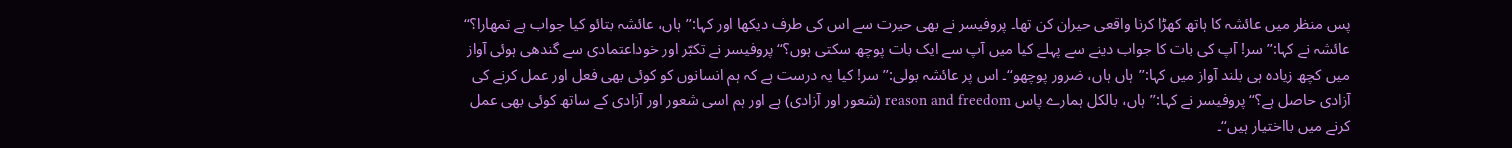پس منظر میں عائشہ کا ہاتھ کھڑا کرنا واقعی حیران کن تھا۔ پروفیسر نے بھی حیرت سے اس کی طرف دیکھا اور کہا:’’ہاں، عائشہ بتائو کیا جواب ہے تمھارا؟‘‘
عائشہ نے کہا:’’سر! آپ کی بات کا جواب دینے سے پہلے کیا میں آپ سے ایک بات پوچھ سکتی ہوں؟‘‘ پروفیسر نے تکبّر اور خوداعتمادی سے گندھی ہوئی آواز میں کچھ زیادہ ہی بلند آواز میں کہا:’’ہاں ہاں، ضرور پوچھو‘‘۔ اس پر عائشہ بولی:’’سر! کیا یہ درست ہے کہ ہم انسانوں کو کوئی بھی فعل اور عمل کرنے کی آزادی حاصل ہے؟‘‘پروفیسر نے کہا:’’ہاں، بالکل ہمارے پاس reason and freedom (شعور اور آزادی) ہے اور ہم اسی شعور اور آزادی کے ساتھ کوئی بھی عمل کرنے میں بااختیار ہیں‘‘۔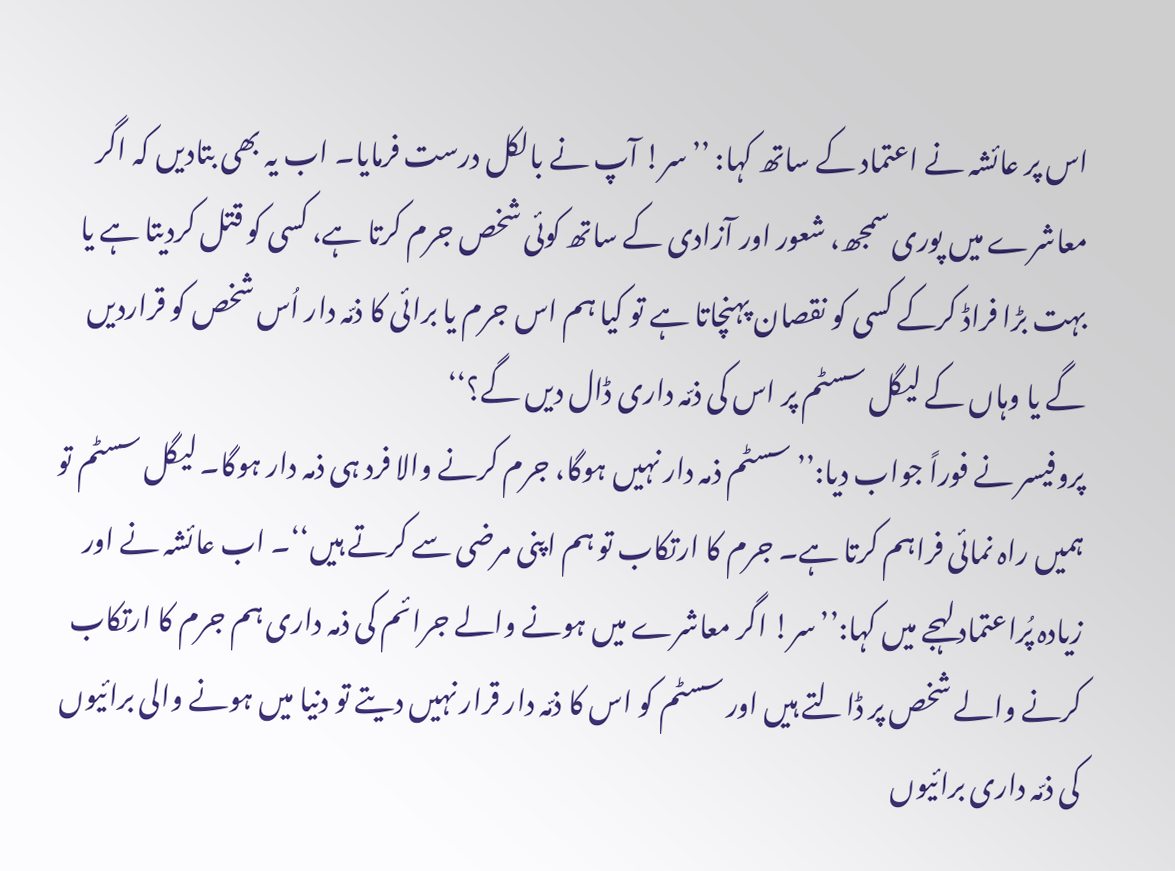اس پر عائشہ نے اعتماد کے ساتھ کہا: ’’سر! آپ نے بالکل درست فرمایا۔ اب یہ بھی بتادیں کہ اگر معاشرے میں پوری سمجھ، شعور اور آزادی کے ساتھ کوئی شخص جرم کرتا ہے، کسی کو قتل کردیتا ہے یا بہت بڑا فراڈ کرکے کسی کو نقصان پہنچاتا ہے تو کیا ہم اس جرم یا برائی کا ذمّہ دار اُس شخص کو قراردیں گے یا وہاں کے لیگل سسٹم پر اس کی ذمّہ داری ڈال دیں گے؟‘‘
پروفیسر نے فوراً جواب دیا:’’سسٹم ذمہ دار نہیں ہوگا، جرم کرنے والا فرد ہی ذمہ دار ہوگا۔ لیگل سسٹم تو ہمیں راہ نمائی فراہم کرتا ہے۔ جرم کا ارتکاب تو ہم اپنی مرضی سے کرتے ہیں‘‘۔ اب عائشہ نے اور زیادہ پُراعتماد لہجے میں کہا:’’سر! اگر معاشرے میں ہونے والے جرائم کی ذمہ داری ہم جرم کا ارتکاب کرنے والے شخص پر ڈالتے ہیں اور سسٹم کو اس کا ذمّہ دار قرار نہیں دیتے تو دنیا میں ہونے والی برائیوں کی ذمّہ داری برائیوں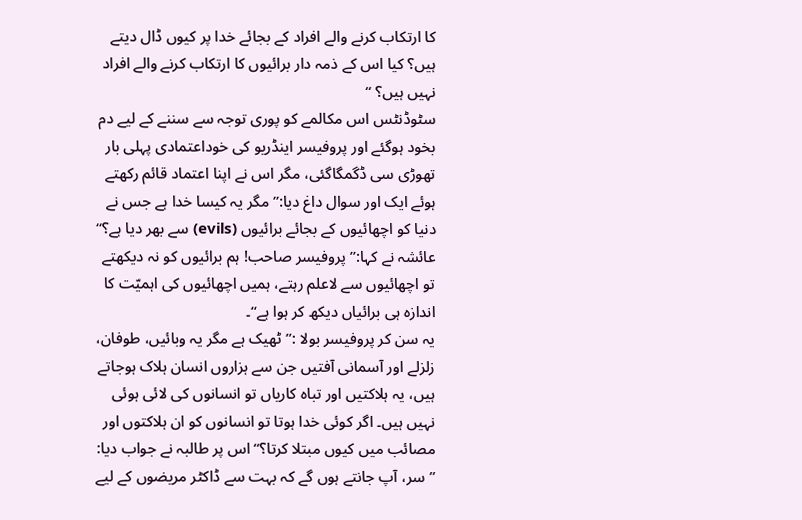کا ارتکاب کرنے والے افراد کے بجائے خدا پر کیوں ڈال دیتے ہیں؟ کیا اس کے ذمہ دار برائیوں کا ارتکاب کرنے والے افراد نہیں ہیں؟ ‘‘
سٹوڈنٹس اس مکالمے کو پوری توجہ سے سننے کے لیے دم بخود ہوگئے اور پروفیسر اینڈریو کی خوداعتمادی پہلی بار تھوڑی سی ڈگمگاگئی، مگر اس نے اپنا اعتماد قائم رکھتے ہوئے ایک اور سوال داغ دیا:’’مگر یہ کیسا خدا ہے جس نے دنیا کو اچھائیوں کے بجائے برائیوں (evils) سے بھر دیا ہے؟‘‘
عائشہ نے کہا:’’پروفیسر صاحب! ہم برائیوں کو نہ دیکھتے تو اچھائیوں سے لاعلم رہتے، ہمیں اچھائیوں کی اہمیّت کا اندازہ ہی برائیاں دیکھ کر ہوا ہے‘‘۔
یہ سن کر پروفیسر بولا :’’ٹھیک ہے مگر یہ وبائیں، طوفان، زلزلے اور آسمانی آفتیں جن سے ہزاروں انسان ہلاک ہوجاتے ہیں، یہ ہلاکتیں اور تباہ کاریاں تو انسانوں کی لائی ہوئی نہیں ہیں۔ اگر کوئی خدا ہوتا تو انسانوں کو ان ہلاکتوں اور مصائب میں کیوں مبتلا کرتا؟‘‘ اس پر طالبہ نے جواب دیا: ’’سر، آپ جانتے ہوں گے کہ بہت سے ڈاکٹر مریضوں کے لیے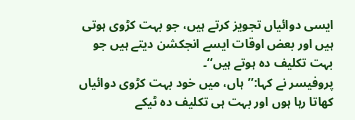ایسی دوائیاں تجویز کرتے ہیں، جو بہت کڑوی ہوتی ہیں اور بعض اوقات ایسے انجکشن دیتے ہیں جو بہت تکلیف دہ ہوتے ہیں‘‘۔
پروفیسر نے کہا:’’ہاں، میں خود بہت کڑوی دوائیاں کھاتا رہا ہوں اور بہت ہی تکلیف دہ ٹیکے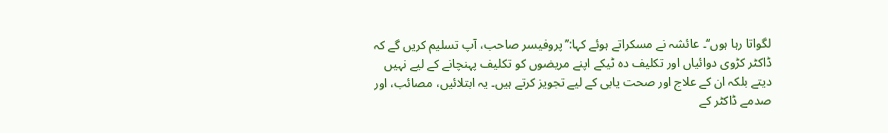لگواتا رہا ہوں‘‘۔ عائشہ نے مسکراتے ہوئے کہا:’’پروفیسر صاحب، آپ تسلیم کریں گے کہ ڈاکٹر کڑوی دوائیاں اور تکلیف دہ ٹیکے اپنے مریضوں کو تکلیف پہنچانے کے لیے نہیں دیتے بلکہ ان کے علاج اور صحت یابی کے لیے تجویز کرتے ہیں۔ یہ ابتلائیں، مصائب، اور صدمے ڈاکٹر کے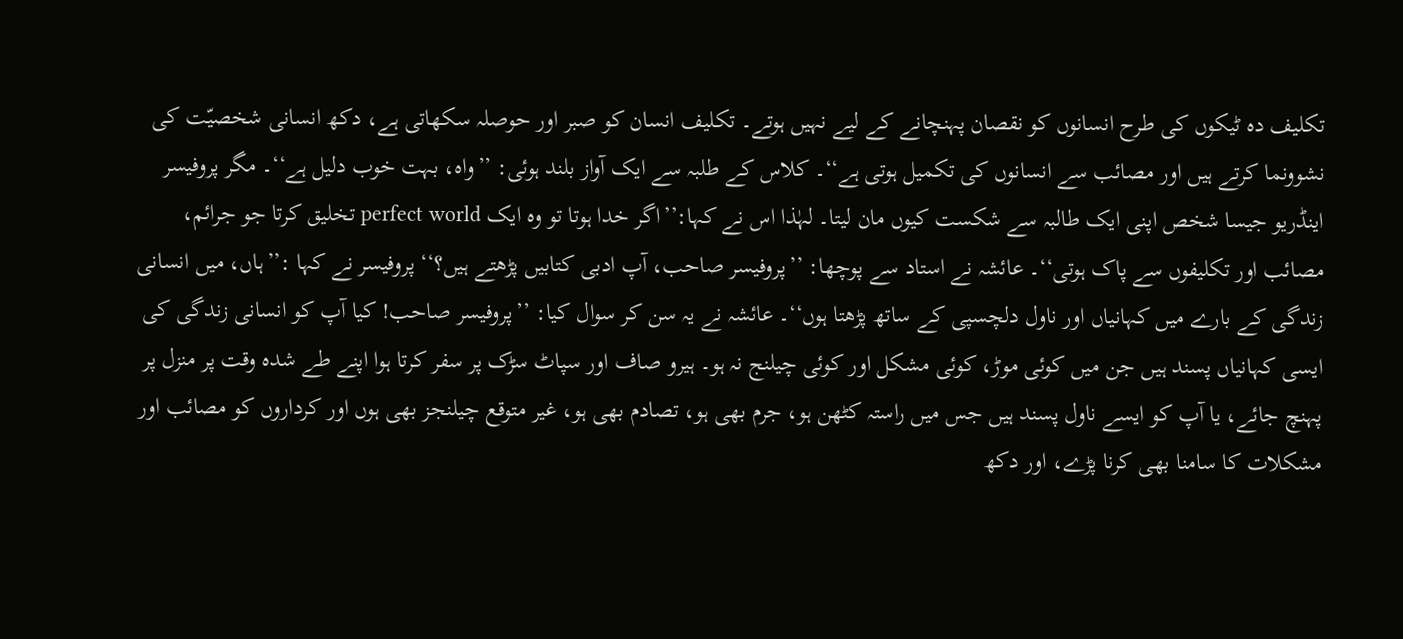تکلیف دہ ٹیکوں کی طرح انسانوں کو نقصان پہنچانے کے لیے نہیں ہوتے۔ تکلیف انسان کو صبر اور حوصلہ سکھاتی ہے، دکھ انسانی شخصیّت کی نشوونما کرتے ہیں اور مصائب سے انسانوں کی تکمیل ہوتی ہے‘‘۔ کلاس کے طلبہ سے ایک آواز بلند ہوئی: ’’واہ، بہت خوب دلیل ہے‘‘۔ مگر پروفیسر اینڈریو جیسا شخص اپنی ایک طالبہ سے شکست کیوں مان لیتا۔ لہٰذا اس نے کہا:’’اگر خدا ہوتا تو وہ ایک perfect world تخلیق کرتا جو جرائم، مصائب اور تکلیفوں سے پاک ہوتی‘‘۔ عائشہ نے استاد سے پوچھا: ’’پروفیسر صاحب، آپ ادبی کتابیں پڑھتے ہیں؟‘‘ پروفیسر نے کہا :’’ہاں، میں انسانی زندگی کے بارے میں کہانیاں اور ناول دلچسپی کے ساتھ پڑھتا ہوں‘‘۔ عائشہ نے یہ سن کر سوال کیا: ’’پروفیسر صاحب! کیا آپ کو انسانی زندگی کی ایسی کہانیاں پسند ہیں جن میں کوئی موڑ، کوئی مشکل اور کوئی چیلنج نہ ہو۔ ہیرو صاف اور سپاٹ سڑک پر سفر کرتا ہوا اپنے طے شدہ وقت پر منزل پر پہنچ جائے، یا آپ کو ایسے ناول پسند ہیں جس میں راستہ کٹھن ہو، جرم بھی ہو، تصادم بھی ہو، غیر متوقع چیلنجز بھی ہوں اور کرداروں کو مصائب اور مشکلات کا سامنا بھی کرنا پڑے، اور دکھ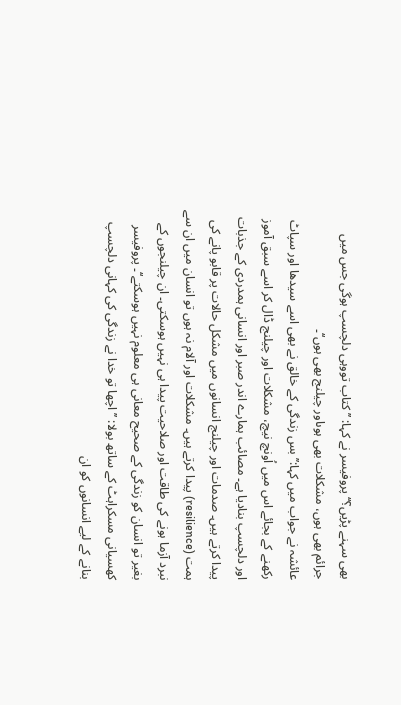بھی سہنے پڑیں؟‘‘ پروفیسر نے کہا: ’’کتاب تووہی دلچسپ ہوگی جس میں جرائم بھی ہوں، مشکلات بھی ہوںاور چیلنج بھی ہوں‘‘۔
عائشہ نے جواب میں کہا:’’بس زندگی کے خالق نے بھی اسے سیدھا اور سپاٹ رکھنے کے بجائے اس میں اُونچ نیچ، مشکلات اور چیلنج ڈال کر اسے سبق آموز اور دلچسپ بنادیا ہے۔ مصائب ہمارے اندر صبر اور انسانی ہمدردی کے جذبات پیدا کرتے ہیں۔ صدمات اور چیلنج انسانوں میں مشکل حالات پر قابو پانے کی ہمت (resilience) پیدا کرتے ہیں۔ مشکلات اور آلام نہ ہوں تو انسان میں ان سے نبرد آزما ہونے کی طاقت اور صلاحیت پیدا ہی نہیں ہوسکتی۔ ان چیلنجوں کے بغیر تو انسان کو زندگی کے صحیح معانی ہی معلوم نہیں ہوسکتے‘‘۔ پروفیسر کھسیانی مسکراہٹ کے ساتھ بولا: ’’اچھا تو خدا نے زندگی کی کہانی دلچسپ بنانے کے لیے انسانوں کو ان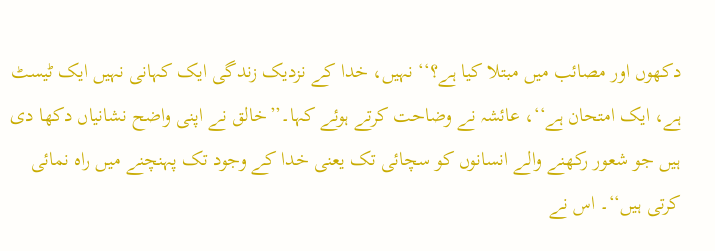دکھوں اور مصائب میں مبتلا کیا ہے؟‘‘ نہیں، خدا کے نزدیک زندگی ایک کہانی نہیں ایک ٹیسٹ ہے، ایک امتحان ہے‘‘، عائشہ نے وضاحت کرتے ہوئے کہا۔’’خالق نے اپنی واضح نشانیاں دکھا دی ہیں جو شعور رکھنے والے انسانوں کو سچائی تک یعنی خدا کے وجود تک پہنچنے میں راہ نمائی کرتی ہیں‘‘۔ اس نے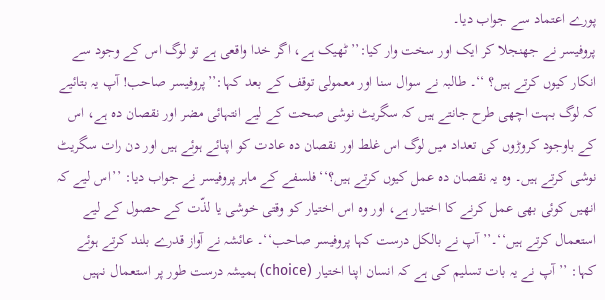پورے اعتماد سے جواب دیا۔
پروفیسر نے جھنجلا کر ایک اور سخت وار کیا:’’ٹھیک ہے، اگر خدا واقعی ہے تو لوگ اس کے وجود سے انکار کیوں کرتے ہیں؟ ‘‘۔ طالبہ نے سوال سنا اور معمولی توقف کے بعد کہا:’’پروفیسر صاحب! آپ یہ بتائیے کہ لوگ بہت اچھی طرح جانتے ہیں کہ سگریٹ نوشی صحت کے لیے انتہائی مضر اور نقصان دہ ہے، اس کے باوجود کروڑوں کی تعداد میں لوگ اس غلط اور نقصان دہ عادت کو اپنائے ہوئے ہیں اور دن رات سگریٹ نوشی کرتے ہیں۔ وہ یہ نقصان دہ عمل کیوں کرتے ہیں؟‘‘فلسفے کے ماہر پروفیسر نے جواب دیا: ’’اس لیے کہ انھیں کوئی بھی عمل کرنے کا اختیار ہے، اور وہ اس اختیار کو وقتی خوشی یا لذّت کے حصول کے لیے استعمال کرتے ہیں‘‘۔’’آپ نے بالکل درست کہا پروفیسر صاحب‘‘۔ عائشہ نے آواز قدرے بلند کرتے ہوئے کہا: ’’آپ نے یہ بات تسلیم کی ہے کہ انسان اپنا اختیار (choice) ہمیشہ درست طور پر استعمال نہیں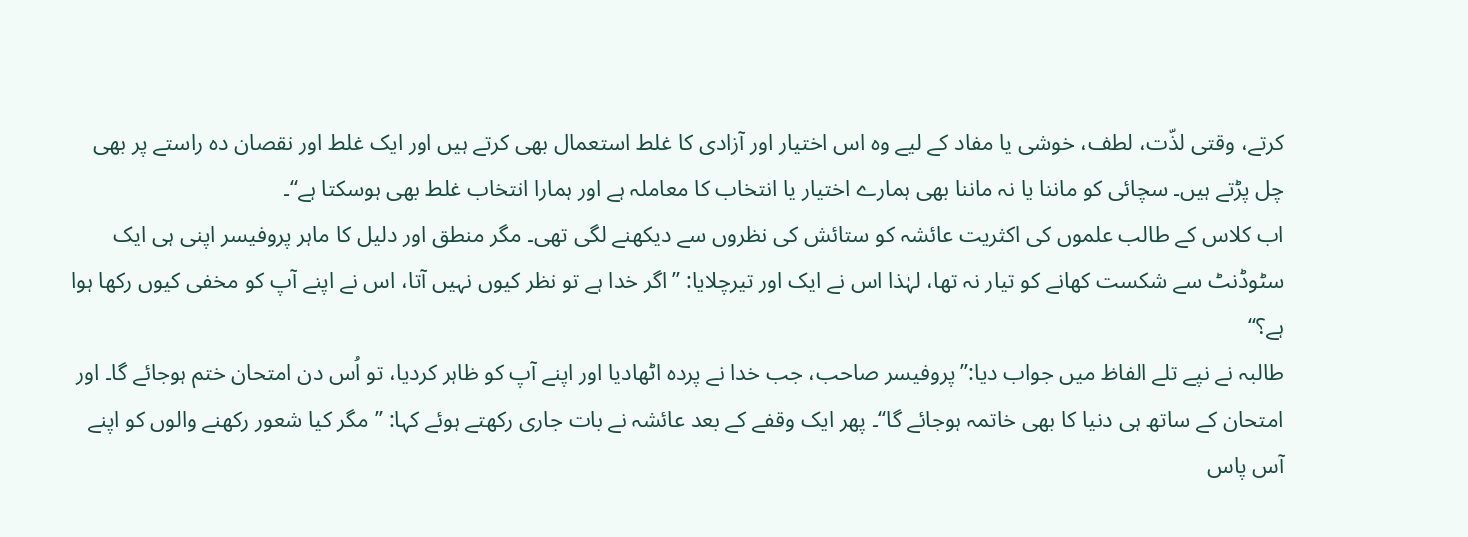کرتے، وقتی لذّت، لطف، خوشی یا مفاد کے لیے وہ اس اختیار اور آزادی کا غلط استعمال بھی کرتے ہیں اور ایک غلط اور نقصان دہ راستے پر بھی چل پڑتے ہیں۔ سچائی کو ماننا یا نہ ماننا بھی ہمارے اختیار یا انتخاب کا معاملہ ہے اور ہمارا انتخاب غلط بھی ہوسکتا ہے‘‘۔
اب کلاس کے طالب علموں کی اکثریت عائشہ کو ستائش کی نظروں سے دیکھنے لگی تھی۔ مگر منطق اور دلیل کا ماہر پروفیسر اپنی ہی ایک سٹوڈنٹ سے شکست کھانے کو تیار نہ تھا، لہٰذا اس نے ایک اور تیرچلایا: ’’اگر خدا ہے تو نظر کیوں نہیں آتا، اس نے اپنے آپ کو مخفی کیوں رکھا ہوا ہے؟‘‘
طالبہ نے نپے تلے الفاظ میں جواب دیا:’’پروفیسر صاحب، جب خدا نے پردہ اٹھادیا اور اپنے آپ کو ظاہر کردیا، تو اُس دن امتحان ختم ہوجائے گا۔ اور امتحان کے ساتھ ہی دنیا کا بھی خاتمہ ہوجائے گا‘‘۔ پھر ایک وقفے کے بعد عائشہ نے بات جاری رکھتے ہوئے کہا: ’’مگر کیا شعور رکھنے والوں کو اپنے آس پاس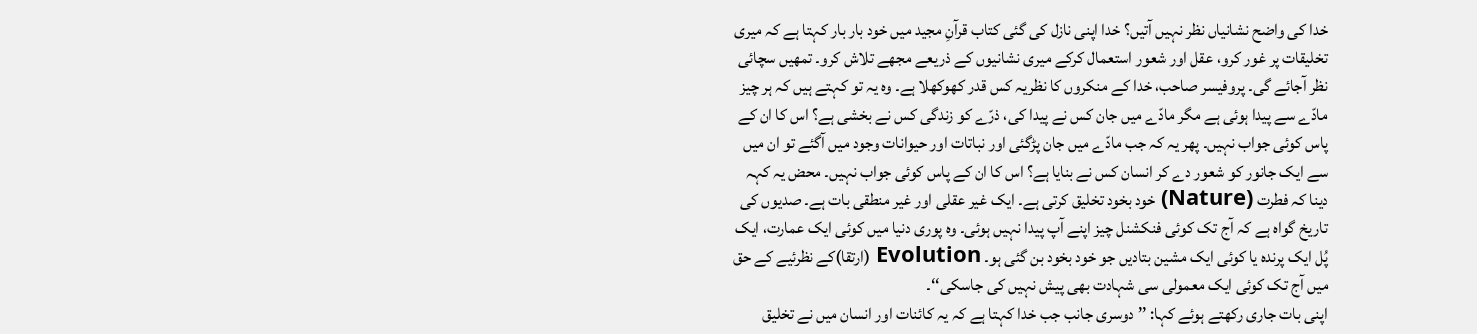خدا کی واضح نشانیاں نظر نہیں آتیں؟ خدا اپنی نازل کی گئی کتاب قرآنِ مجید میں خود بار بار کہتا ہے کہ میری تخلیقات پر غور کرو، عقل اور شعور استعمال کرکے میری نشانیوں کے ذریعے مجھے تلاش کرو۔ تمھیں سچائی نظر آجائے گی۔ پروفیسر صاحب، خدا کے منکروں کا نظریہ کس قدر کھوکھلا ہے۔ وہ یہ تو کہتے ہیں کہ ہر چیز مادّے سے پیدا ہوئی ہے مگر مادّے میں جان کس نے پیدا کی، ذرّے کو زندگی کس نے بخشی ہے؟ اس کا ان کے پاس کوئی جواب نہیں۔ پھر یہ کہ جب مادّے میں جان پڑگئی اور نباتات اور حیوانات وجود میں آگئے تو ان میں سے ایک جانور کو شعور دے کر انسان کس نے بنایا ہے؟ اس کا ان کے پاس کوئی جواب نہیں۔ محض یہ کہہ دینا کہ فطرت (Nature) خود بخود تخلیق کرتی ہے۔ ایک غیر عقلی اور غیر منطقی بات ہے۔ صدیوں کی تاریخ گواہ ہے کہ آج تک کوئی فنکشنل چیز اپنے آپ پیدا نہیں ہوئی۔ وہ پوری دنیا میں کوئی ایک عمارت، ایک پُل ایک پرندہ یا کوئی ایک مشین بتادیں جو خود بخود بن گئی ہو۔ Evolution (ارتقا)کے نظرئیے کے حق میں آج تک کوئی ایک معمولی سی شہادت بھی پیش نہیں کی جاسکی‘‘۔
اپنی بات جاری رکھتے ہوئے کہا: ’’دوسری جانب جب خدا کہتا ہے کہ یہ کائنات اور انسان میں نے تخلیق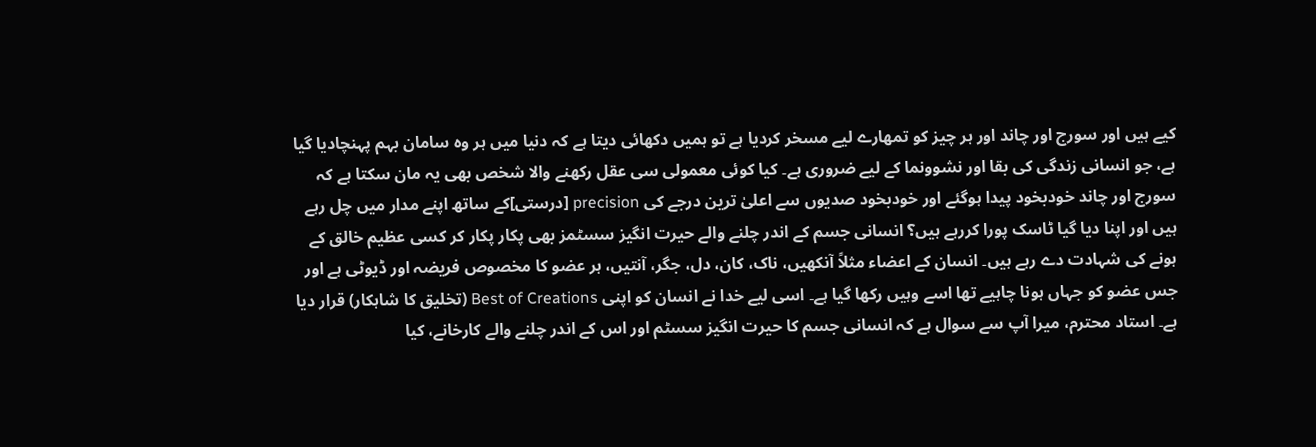کیے ہیں اور سورج اور چاند اور ہر چیز کو تمھارے لیے مسخر کردیا ہے تو ہمیں دکھائی دیتا ہے کہ دنیا میں ہر وہ سامان بہم پہنچادیا گیا ہے، جو انسانی زندگی کی بقا اور نشوونما کے لیے ضروری ہے۔ کیا کوئی معمولی سی عقل رکھنے والا شخص بھی یہ مان سکتا ہے کہ سورج اور چاند خودبخود پیدا ہوگئے اور خودبخود صدیوں سے اعلیٰ ترین درجے کی precision [درستی]کے ساتھ اپنے مدار میں چل رہے ہیں اور اپنا دیا گیا ٹاسک پورا کررہے ہیں؟ انسانی جسم کے اندر چلنے والے حیرت انگیز سسٹمز بھی پکار پکار کر کسی عظیم خالق کے ہونے کی شہادت دے رہے ہیں۔ انسان کے اعضاء مثلاً آنکھیں، ناک، کان، دل، جگر، آنتیں، ہر عضو کا مخصوص فریضہ اور ڈیوٹی ہے اور جس عضو کو جہاں ہونا چاہیے تھا اسے وہیں رکھا گیا ہے۔ اسی لیے خدا نے انسان کو اپنی Best of Creations (تخلیق کا شاہکار) قرار دیا ہے۔ استاد محترم، میرا آپ سے سوال ہے کہ انسانی جسم کا حیرت انگیز سسٹم اور اس کے اندر چلنے والے کارخانے، کیا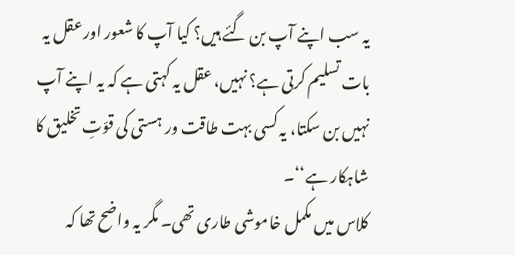یہ سب اپنے آپ بن گئے ہیں؟ کیا آپ کا شعور اور عقل یہ بات تسلیم کرتی ہے؟ نہیں، عقل یہ کہتی ہے کہ یہ اپنے آپ نہیں بن سکتا، یہ کسی بہت طاقت ور ہستی کی قوّتِ تخلیق کا شاہکار ہے‘‘۔
کلاس میں مکمل خاموشی طاری تھی۔ مگر یہ واضح تھا کہ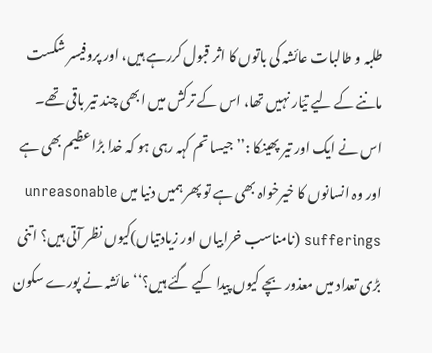طلبہ و طالبات عائشہ کی باتوں کا اثر قبول کررہے ہیں، اور پروفیسر شکست ماننے کے لیے تیّار نہیں تھا، اس کے ترکش میں ابھی چند تیر باقی تھے۔ اس نے ایک اور تیر پھینکا :’’جیسا تم کہہ رہی ہو کہ خدا بڑا عظیم بھی ہے اور وہ انسانوں کا خیرخواہ بھی ہے تو پھر ہمیں دنیا میں unreasonable sufferings (نامناسب خرابیاں اور زیادتیاں)کیوں نظر آتی ہیں؟ اتنی بڑی تعداد میں معذور بچے کیوں پیدا کیے گئے ہیں؟‘‘ عائشہ نے پورے سکون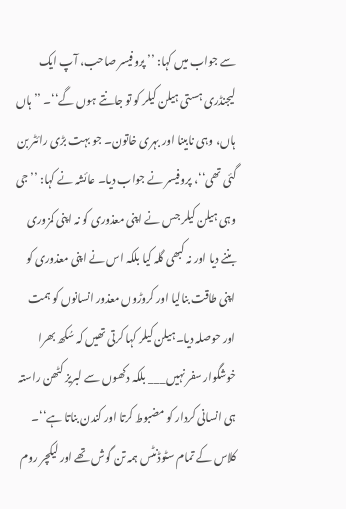سے جواب میں کہا: ’’پروفیسر صاحب، آپ ایک لیجنڈری ہستی ہیلن کیلر کو تو جانتے ہوں گے‘‘۔ ’’ہاں ہاں، وہی نابینا اور بہری خاتون۔ جو بہت بڑی رائٹر بن گئی تھی‘‘، پروفیسر نے جواب دیا۔ عائشہ نے کہا: ’’جی وہی ہیلن کیلر جس نے اپنی معذوری کو نہ اپنی کمزوری بننے دیا اور نہ کبھی گلہ کیا بلکہ اس نے اپنی معذوری کو اپنی طاقت بنالیا اور کروڑوں معذور انسانوں کو ہمت اور حوصلہ دیا۔ہیلن کیلر کہا کرتی تھیں کہ سُکھ بھرا خوشگوار سفر نہیں___ بلکہ دکھوں سے لبریز کٹھن راستہ ہی انسانی کردار کو مضبوط کرتا اور کندن بناتا ہے‘‘۔ کلاس کے تمام سٹوڈنٹس ہمہ تن گوش تھے اور لیکچر روم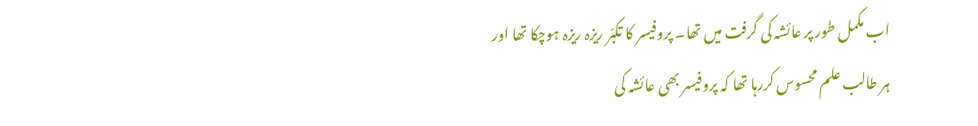اب مکمل طور پر عائشہ کی گرفت میں تھا۔ پروفیسر کا تکبّر ریزہ ریزہ ہوچکا تھا اور ہر طالب علم محسوس کررہا تھا کہ پروفیسر بھی عائشہ کی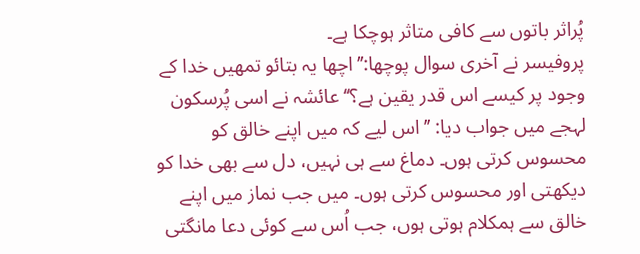پُراثر باتوں سے کافی متاثر ہوچکا ہے۔
پروفیسر نے آخری سوال پوچھا:’’اچھا یہ بتائو تمھیں خدا کے وجود پر کیسے اس قدر یقین ہے؟‘‘ عائشہ نے اسی پُرسکون لہجے میں جواب دیا: ’’اس لیے کہ میں اپنے خالق کو محسوس کرتی ہوں۔ دماغ سے ہی نہیں، دل سے بھی خدا کو دیکھتی اور محسوس کرتی ہوں۔ میں جب نماز میں اپنے خالق سے ہمکلام ہوتی ہوں، جب اُس سے کوئی دعا مانگتی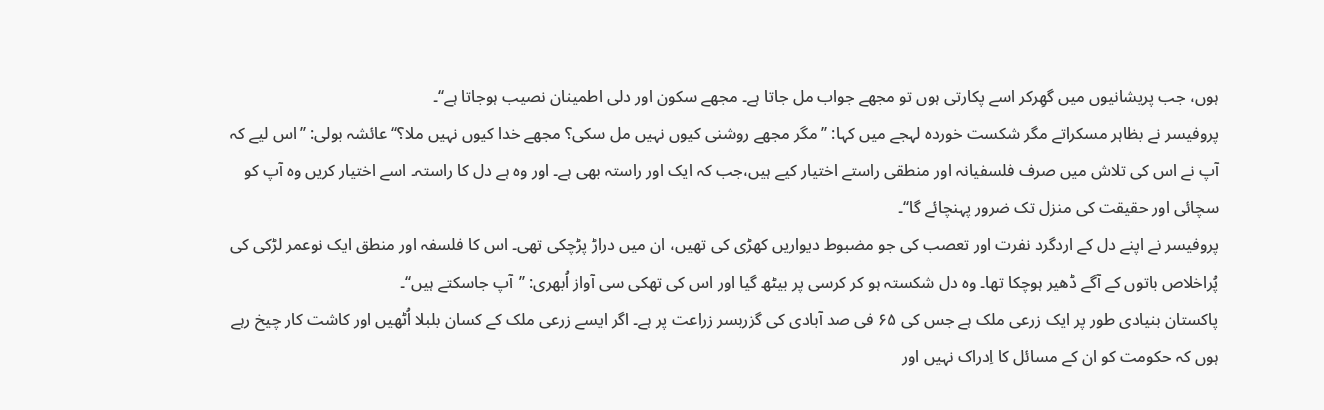ہوں، جب پریشانیوں میں گھِرکر اسے پکارتی ہوں تو مجھے جواب مل جاتا ہے۔ مجھے سکون اور دلی اطمینان نصیب ہوجاتا ہے‘‘۔
پروفیسر نے بظاہر مسکراتے مگر شکست خوردہ لہجے میں کہا: ’’مگر مجھے روشنی کیوں نہیں مل سکی؟ مجھے خدا کیوں نہیں ملا؟‘‘ عائشہ بولی: ’’اس لیے کہ آپ نے اس کی تلاش میں صرف فلسفیانہ اور منطقی راستے اختیار کیے ہیں،جب کہ ایک اور راستہ بھی ہے۔ اور وہ ہے دل کا راستہ۔ اسے اختیار کریں وہ آپ کو سچائی اور حقیقت کی منزل تک ضرور پہنچائے گا‘‘۔
پروفیسر نے اپنے دل کے اردگرد نفرت اور تعصب کی جو مضبوط دیواریں کھڑی کی تھیں، ان میں دراڑ پڑچکی تھی۔ اس کا فلسفہ اور منطق ایک نوعمر لڑکی کی پُراخلاص باتوں کے آگے ڈھیر ہوچکا تھا۔ وہ دل شکستہ ہو کر کرسی پر بیٹھ گیا اور اس کی تھکی سی آواز اُبھری: ’’آپ جاسکتے ہیں‘‘۔
پاکستان بنیادی طور پر ایک زرعی ملک ہے جس کی ۶۵ فی صد آبادی کی گزربسر زراعت پر ہے۔ اگر ایسے زرعی ملک کے کسان بلبلا اُٹھیں اور کاشت کار چیخ رہے ہوں کہ حکومت کو ان کے مسائل کا اِدراک نہیں اور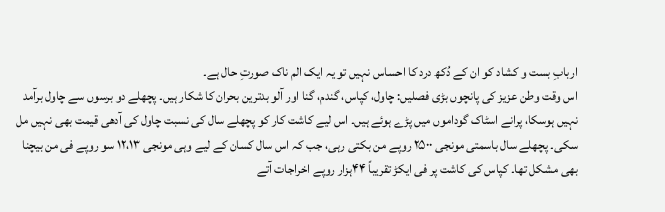اربابِ بست و کشاد کو ان کے دُکھ درد کا احساس نہیں تو یہ ایک الم ناک صورتِ حال ہے۔
اس وقت وطن عزیز کی پانچوں بڑی فصلیں: چاول، کپاس، گندم، گنا اور آلو بدترین بحران کا شکار ہیں۔ پچھلے دو برسوں سے چاول برآمد نہیں ہوسکا، پرانے اسٹاک گوداموں میں پڑے ہوئے ہیں۔ اس لیے کاشت کار کو پچھلے سال کی نسبت چاول کی آدھی قیمت بھی نہیں مل سکی۔ پچھلے سال باسمتی مونجی ۲۵۰۰ روپے من بکتی رہی، جب کہ اس سال کسان کے لیے وہی مونجی ۱۲،۱۳ سو روپے فی من بیچنا بھی مشکل تھا۔ کپاس کی کاشت پر فی ایکڑ تقریباً ۴۴ہزار روپے اخراجات آتے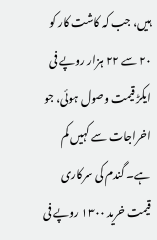ہیں، جب کہ کاشت کار کو ۲۰ سے ۲۲ ہزار روپے فی ایکڑ قیمت وصول ہوئی، جو اخراجات سے کہیں کم ہے۔ گندم کی سرکاری قیمت خرید ۱۳۰۰ روپے فی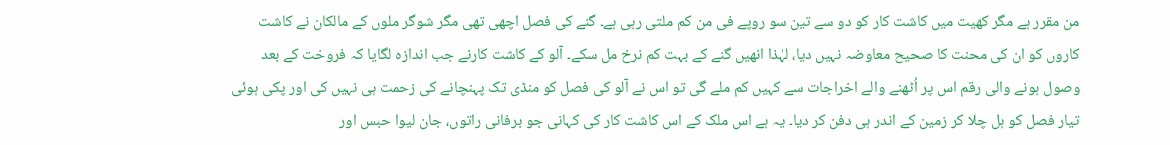من مقرر ہے مگر کھیت میں کاشت کار کو دو سے تین سو روپے فی من کم ملتی رہی ہے۔ گنے کی فصل اچھی تھی مگر شوگر ملوں کے مالکان نے کاشت کاروں کو ان کی محنت کا صحیح معاوضہ نہیں دیا، لہٰذا انھیں گنے کے بہت کم نرخ مل سکے۔ آلو کے کاشت کارنے جب اندازہ لگایا کہ فروخت کے بعد وصول ہونے والی رقم اس پر اُٹھنے والے اخراجات سے کہیں کم ملے گی تو اس نے آلو کی فصل کو منڈی تک پہنچانے کی زحمت ہی نہیں کی اور پکی ہوئی تیار فصل کو ہل چلا کر زمین کے اندر ہی دفن کر دیا۔ یہ ہے اس ملک کے اس کاشت کار کی کہانی جو برفانی راتوں، جان لیوا حبس اور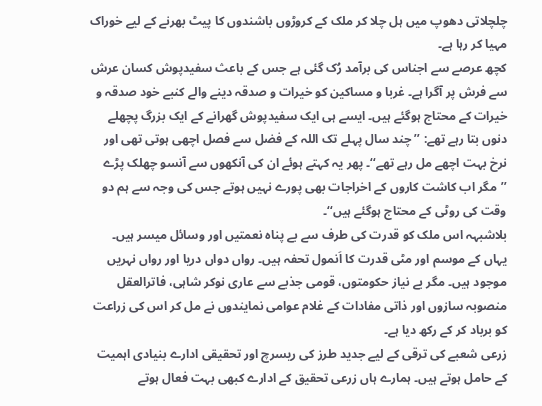چلچلاتی دھوپ میں ہل چلا کر ملک کے کروڑوں باشندوں کا پیٹ بھرنے کے لیے خوراک مہیا کر رہا ہے۔
کچھ عرصے سے اجناس کی برآمد رُک گئی ہے جس کے باعث سفیدپوش کسان عرش سے فرش پر آگرا ہے۔ غربا و مساکین کو خیرات و صدقہ دینے والے کنبے خود صدقہ و خیرات کے محتاج ہوگئے ہیں۔ ایسے ہی ایک سفیدپوش گھرانے کے ایک بزرگ پچھلے دنوں بتا رہے تھے: ’’چند سال پہلے تک اللہ کے فضل سے فصل اچھی ہوتی تھی اور نرخ بہت اچھے مل رہے تھے‘‘۔ پھر یہ کہتے ہوئے ان کی آنکھوں سے آنسو چھلک پڑے ’’مگر اب کاشت کاروں کے اخراجات بھی پورے نہیں ہوتے جس کی وجہ سے ہم دو وقت کی روٹی کے محتاج ہوگئے ہیں‘‘۔
بلاشبہہ اس ملک کو قدرت کی طرف سے بے پناہ نعمتیں اور وسائل میسر ہیں۔ یہاں کے موسم اور مٹی قدرت کا اَنمول تحفہ ہیں۔ رواں دواں دریا اور رواں نہریں موجود ہیں۔ مگر بے نیاز حکومتوں، قومی جذبے سے عاری نوکر شاہی، فاترالعقل منصوبہ سازوں اور ذاتی مفادات کے غلام عوامی نمایندوں نے مل کر اس کی زراعت کو برباد کر کے رکھ دیا ہے۔
زرعی شعبے کی ترقی کے لیے جدید طرز کی ریسرچ اور تحقیقی ادارے بنیادی اہمیت کے حامل ہوتے ہیں۔ ہمارے ہاں زرعی تحقیق کے ادارے کبھی بہت فعال ہوتے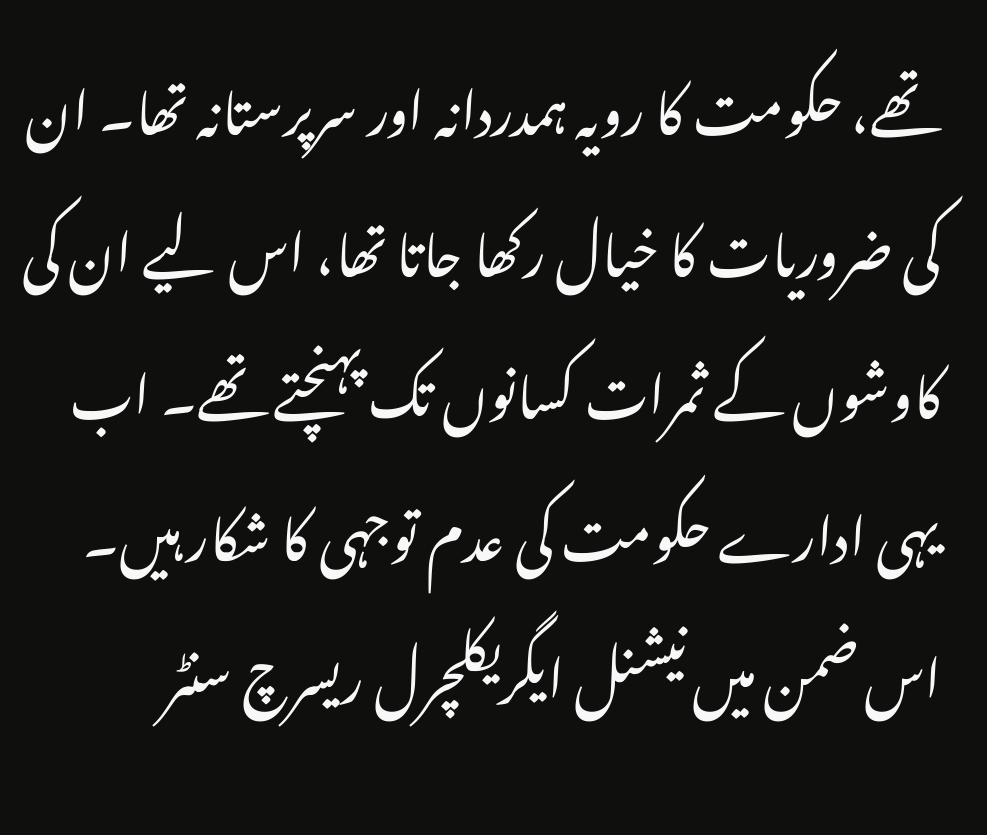تھے، حکومت کا رویہ ہمدردانہ اور سرپرستانہ تھا۔ ان کی ضروریات کا خیال رکھا جاتا تھا، اس لیے ان کی کاوشوں کے ثمرات کسانوں تک پہنچتے تھے۔ اب یہی ادارے حکومت کی عدم توجہی کا شکار ہیں۔ اس ضمن میں نیشنل ایگریکلچرل ریسرچ سنٹر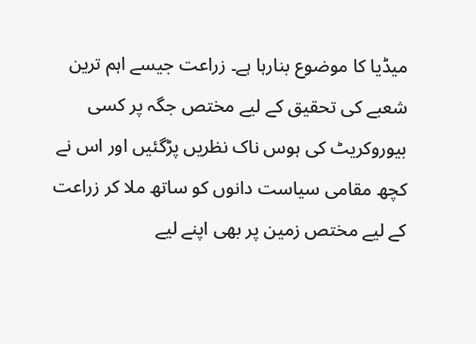میڈیا کا موضوع بنارہا ہے۔ زراعت جیسے اہم ترین شعبے کی تحقیق کے لیے مختص جگہ پر کسی بیوروکریٹ کی ہوس ناک نظریں پڑگئیں اور اس نے کچھ مقامی سیاست دانوں کو ساتھ ملا کر زراعت کے لیے مختص زمین پر بھی اپنے لیے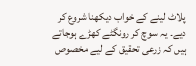پلاٹ لینے کے خواب دیکھنا شروع کر دیے۔ یہ سوچ کر رونگٹے کھڑے ہوجاتے ہیں کہ زرعی تحقیق کے لیے مخصوص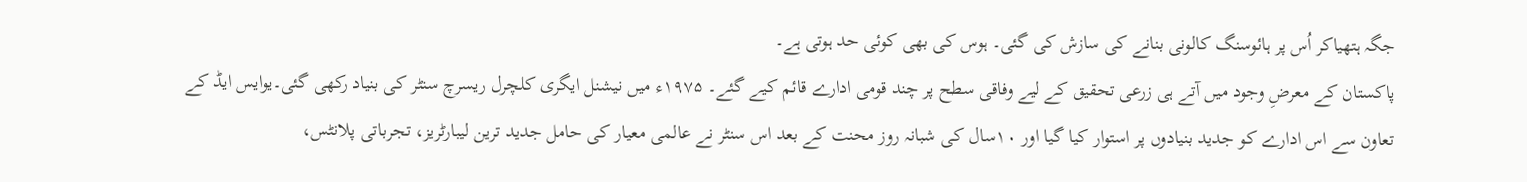جگہ ہتھیاکر اُس پر ہائوسنگ کالونی بنانے کی سازش کی گئی۔ ہوس کی بھی کوئی حد ہوتی ہے۔
پاکستان کے معرضِ وجود میں آتے ہی زرعی تحقیق کے لیے وفاقی سطح پر چند قومی ادارے قائم کیے گئے۔ ۱۹۷۵ء میں نیشنل ایگری کلچرل ریسرچ سنٹر کی بنیاد رکھی گئی۔یوایس ایڈ کے تعاون سے اس ادارے کو جدید بنیادوں پر استوار کیا گیا اور ۱۰سال کی شبانہ روز محنت کے بعد اس سنٹر نے عالمی معیار کی حامل جدید ترین لیبارٹریز، تجرباتی پلانٹس،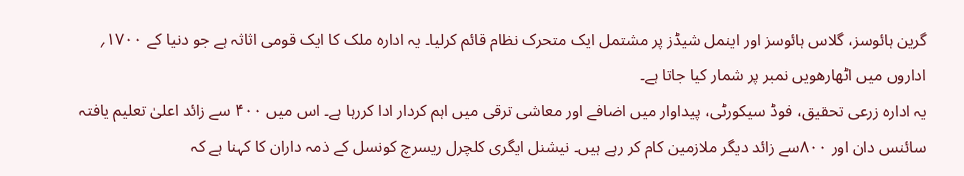گرین ہائوسز، گلاس ہائوسز اور اینمل شیڈز پر مشتمل ایک متحرک نظام قائم کرلیا۔ یہ ادارہ ملک کا ایک قومی اثاثہ ہے جو دنیا کے ۱۷۰۰؍ اداروں میں اٹھارھویں نمبر پر شمار کیا جاتا ہے۔
یہ ادارہ زرعی تحقیق، فوڈ سیکورٹی، پیداوار میں اضافے اور معاشی ترقی میں اہم کردار ادا کررہا ہے۔ اس میں ۴۰۰ سے زائد اعلیٰ تعلیم یافتہ سائنس دان اور ۸۰۰سے زائد دیگر ملازمین کام کر رہے ہیں۔ نیشنل ایگری کلچرل ریسرچ کونسل کے ذمہ داران کا کہنا ہے کہ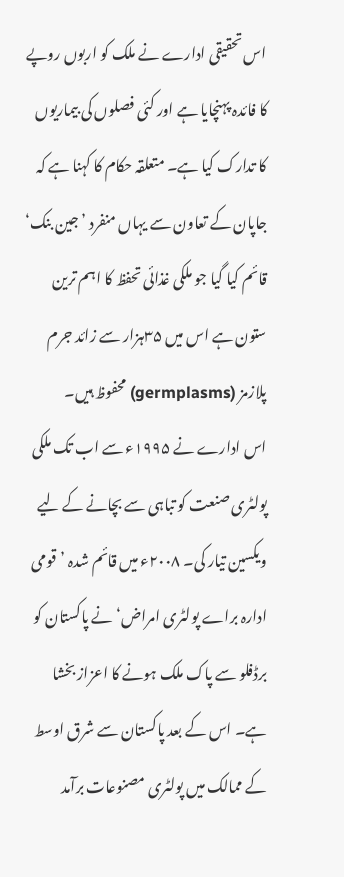اس تحقیقی ادارے نے ملک کو اربوں روپے کا فائدہ پہنچایا ہے اور کئی فصلوں کی بیماریوں کا تدارک کیا ہے۔ متعلقہ حکام کا کہنا ہے کہ جاپان کے تعاون سے یہاں منفرد ’جین بنک‘ قائم کیا گیا جو ملکی غذائی تحفظ کا اہم ترین ستون ہے اس میں ۳۵ہزار سے زائد جرم پلازمز (germplasms) محفوظ ہیں۔
اس ادارے نے ۱۹۹۵ء سے اب تک ملکی پولٹری صنعت کو تباہی سے بچانے کے لیے ویکسین تیار کی۔ ۲۰۰۸ء میں قائم شدہ ’قومی ادارہ براے پولٹری امراض‘ نے پاکستان کو برڈفلو سے پاک ملک ہونے کا اعزاز بخشا ہے۔ اس کے بعد پاکستان سے شرق اوسط کے ممالک میں پولٹری مصنوعات برآمد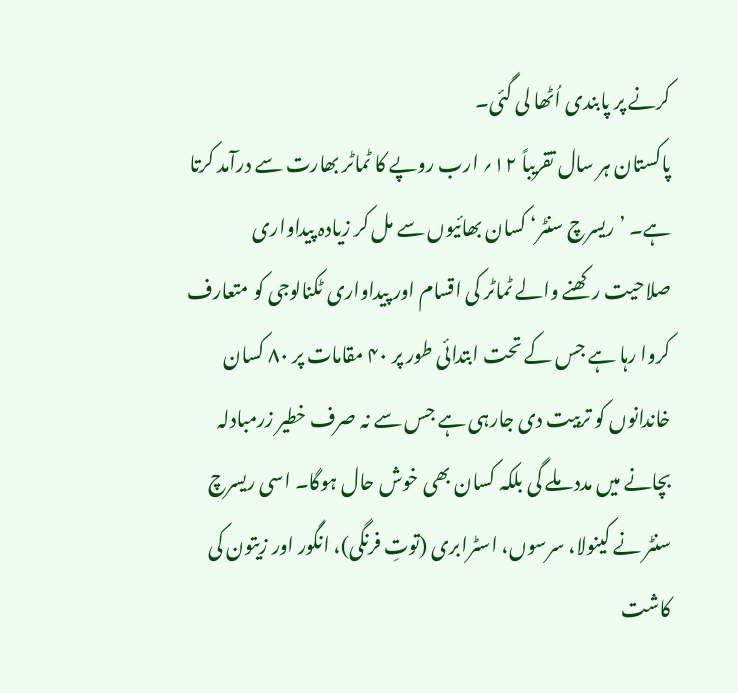کرنے پر پابندی اُٹھا لی گئی۔
پاکستان ہر سال تقریباً ۱۲؍ ارب روپے کا ٹماٹر بھارت سے درآمد کرتا ہے۔ ’ریسرچ سنٹر‘ کسان بھائیوں سے مل کر زیادہ پیداواری صلاحیت رکھنے والے ٹماٹر کی اقسام اور پیداواری ٹکنالوجی کو متعارف کروا رہا ہے جس کے تحت ابتدائی طور پر ۴۰ مقامات پر ۸۰ کسان خاندانوں کو تربیت دی جارہی ہے جس سے نہ صرف خطیر زرمبادلہ بچانے میں مدد ملے گی بلکہ کسان بھی خوش حال ہوگا۔ اسی ریسرچ سنٹر نے کینولا، سرسوں، اسٹرابری (توتِ فرنگی)، انگور اور زیتون کی کاشت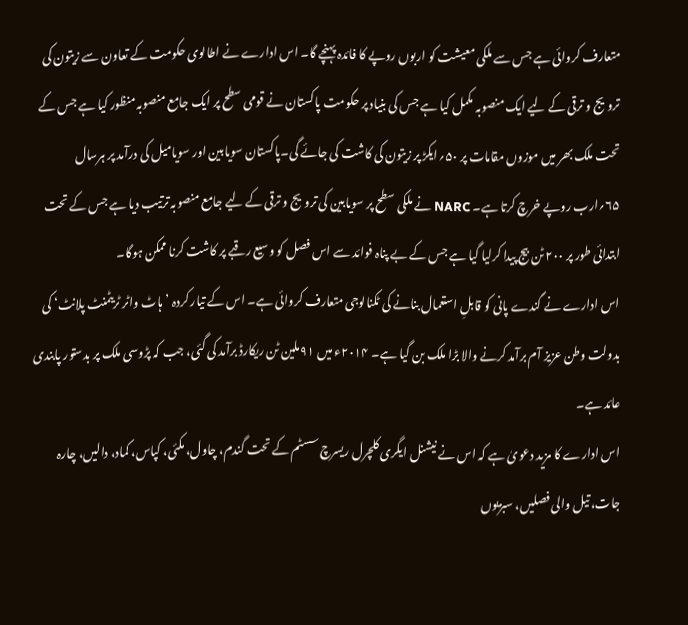متعارف کروائی ہے جس سے ملکی معیشت کو اربوں روپے کا فائدہ پہنچے گا۔ اس ادارے نے اطالوی حکومت کے تعاون سے زیتون کی ترویج و ترقی کے لیے ایک منصوبہ مکمل کیا ہے جس کی بنیاد پر حکومت پاکستان نے قومی سطح پر ایک جامع منصوبہ منظور کیا ہے جس کے تحت ملک بھر میں موزوں مقامات پر ۵۰؍ایکڑ پر زیتون کی کاشت کی جائے گی۔پاکستان سویابین اور سویامیل کی درآمد پر ہرسال ۶۵؍ارب روپے خرچ کرتا ہے۔ NARC نے ملکی سطح پر سویابین کی ترویج و ترقی کے لیے جامع منصوبہ ترتیب دیا ہے جس کے تحت ابتدائی طور پر ۲۰۰ ٹن بیج پیدا کرلیا گیا ہے جس کے بے پناہ فوائد سے اس فصل کو وسیع رقبے پر کاشت کرنا ممکن ہوگا۔
اس ادارے نے گندے پانی کو قابلِ استعمال بنانے کی ٹکنالوجی متعارف کروائی ہے۔ اس کے تیار کردہ ’ہاٹ واٹر ٹریٹمنٹ پلانٹ‘ کی بدولت وطن عزیز آم برآمد کرنے والا بڑا ملک بن گیا ہے۔ ۲۰۱۴ء میں ۹۱ملین ٹن ریکارڈ برآمد کی گئی، جب کہ پڑوسی ملک پر بدستور پابندی عائد ہے۔
اس ادارے کا مزید دعویٰ ہے کہ اس نے نیشنل ایگری کلچرل ریسرچ سسٹم کے تحت گندم، چاول، مکئی، کپاس، کماد، دالیں، چارہ جات، تیل والی فصلیں، سبزیوں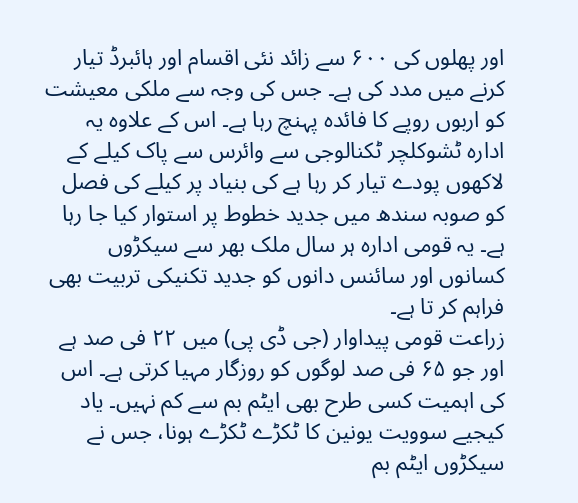اور پھلوں کی ۶۰۰ سے زائد نئی اقسام اور ہائبرڈ تیار کرنے میں مدد کی ہے۔ جس کی وجہ سے ملکی معیشت کو اربوں روپے کا فائدہ پہنچ رہا ہے۔ اس کے علاوہ یہ ادارہ ٹشوکلچر ٹکنالوجی سے وائرس سے پاک کیلے کے لاکھوں پودے تیار کر رہا ہے کی بنیاد پر کیلے کی فصل کو صوبہ سندھ میں جدید خطوط پر استوار کیا جا رہا ہے۔ یہ قومی ادارہ ہر سال ملک بھر سے سیکڑوں کسانوں اور سائنس دانوں کو جدید تکنیکی تربیت بھی فراہم کر تا ہے۔
زراعت قومی پیداوار (جی ڈی پی) میں ۲۲ فی صد ہے اور جو ۶۵ فی صد لوگوں کو روزگار مہیا کرتی ہے۔ اس کی اہمیت کسی طرح بھی ایٹم بم سے کم نہیں۔ یاد کیجیے سوویت یونین کا ٹکڑے ٹکڑے ہونا، جس نے سیکڑوں ایٹم بم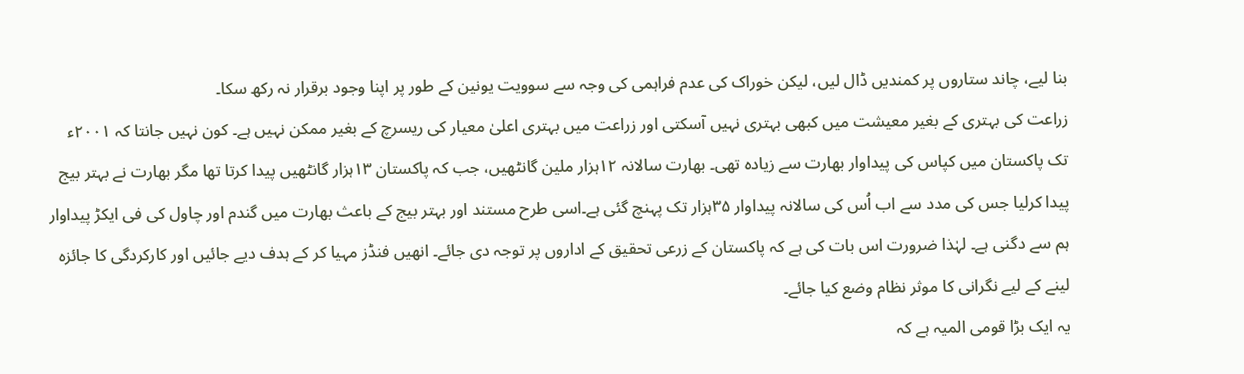بنا لیے، چاند ستاروں پر کمندیں ڈال لیں، لیکن خوراک کی عدم فراہمی کی وجہ سے سوویت یونین کے طور پر اپنا وجود برقرار نہ رکھ سکا۔
زراعت کی بہتری کے بغیر معیشت میں کبھی بہتری نہیں آسکتی اور زراعت میں بہتری اعلیٰ معیار کی ریسرچ کے بغیر ممکن نہیں ہے۔ کون نہیں جانتا کہ ۲۰۰۱ء تک پاکستان میں کپاس کی پیداوار بھارت سے زیادہ تھی۔ بھارت سالانہ ۱۲ہزار ملین گانٹھیں، جب کہ پاکستان ۱۳ہزار گانٹھیں پیدا کرتا تھا مگر بھارت نے بہتر بیج پیدا کرلیا جس کی مدد سے اب اُس کی سالانہ پیداوار ۳۵ہزار تک پہنچ گئی ہے۔اسی طرح مستند اور بہتر بیج کے باعث بھارت میں گندم اور چاول کی فی ایکڑ پیداوار ہم سے دگنی ہے۔ لہٰذا ضرورت اس بات کی ہے کہ پاکستان کے زرعی تحقیق کے اداروں پر توجہ دی جائے۔ انھیں فنڈز مہیا کر کے ہدف دیے جائیں اور کارکردگی کا جائزہ لینے کے لیے نگرانی کا موثر نظام وضع کیا جائے۔
یہ ایک بڑا قومی المیہ ہے کہ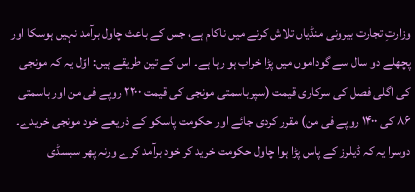وزارتِ تجارت بیرونی منڈیاں تلاش کرنے میں ناکام ہے، جس کے باعث چاول برآمد نہیں ہوسکا اور پچھلے دو سال سے گوداموں میں پڑا خراب ہو رہا ہے۔ اس کے تین طریقے ہیں: اوّل یہ کہ مونجی کی اگلی فصل کی سرکاری قیمت (سپرباسمتی مونجی کی قیمت ۲۲۰۰ روپے فی من اور باسمتی ۸۶ کی ۱۴۰۰ روپے فی من) مقرر کردی جائے اور حکومت پاسکو کے ذریعے خود مونجی خریدے۔ دوسرا یہ کہ ڈیلرز کے پاس پڑا ہوا چاول حکومت خرید کر خود برآمد کرے ورنہ پھر سبسڈی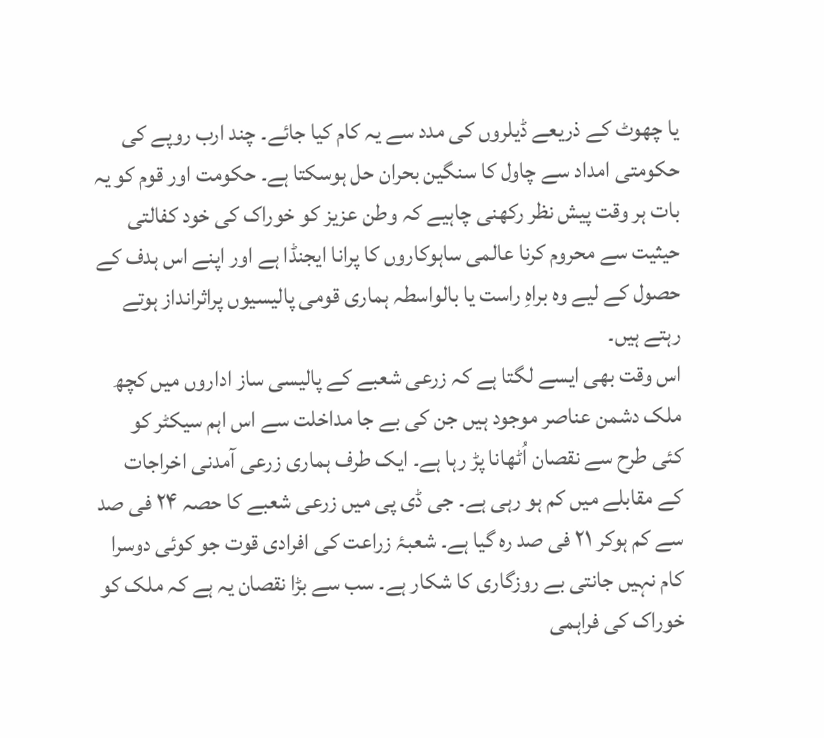یا چھوٹ کے ذریعے ڈیلروں کی مدد سے یہ کام کیا جائے۔ چند ارب روپے کی حکومتی امداد سے چاول کا سنگین بحران حل ہوسکتا ہے۔ حکومت اور قوم کو یہ بات ہر وقت پیش نظر رکھنی چاہیے کہ وطن عزیز کو خوراک کی خود کفالتی حیثیت سے محروم کرنا عالمی ساہوکاروں کا پرانا ایجنڈا ہے اور اپنے اس ہدف کے حصول کے لیے وہ براہِ راست یا بالواسطہ ہماری قومی پالیسیوں پراثرانداز ہوتے رہتے ہیں۔
اس وقت بھی ایسے لگتا ہے کہ زرعی شعبے کے پالیسی ساز اداروں میں کچھ ملک دشمن عناصر موجود ہیں جن کی بے جا مداخلت سے اس اہم سیکٹر کو کئی طرح سے نقصان اُٹھانا پڑ رہا ہے۔ ایک طرف ہماری زرعی آمدنی اخراجات کے مقابلے میں کم ہو رہی ہے۔ جی ڈی پی میں زرعی شعبے کا حصہ ۲۴ فی صد سے کم ہوکر ۲۱ فی صد رہ گیا ہے۔ شعبۂ زراعت کی افرادی قوت جو کوئی دوسرا کام نہیں جانتی بے روزگاری کا شکار ہے۔ سب سے بڑا نقصان یہ ہے کہ ملک کو خوراک کی فراہمی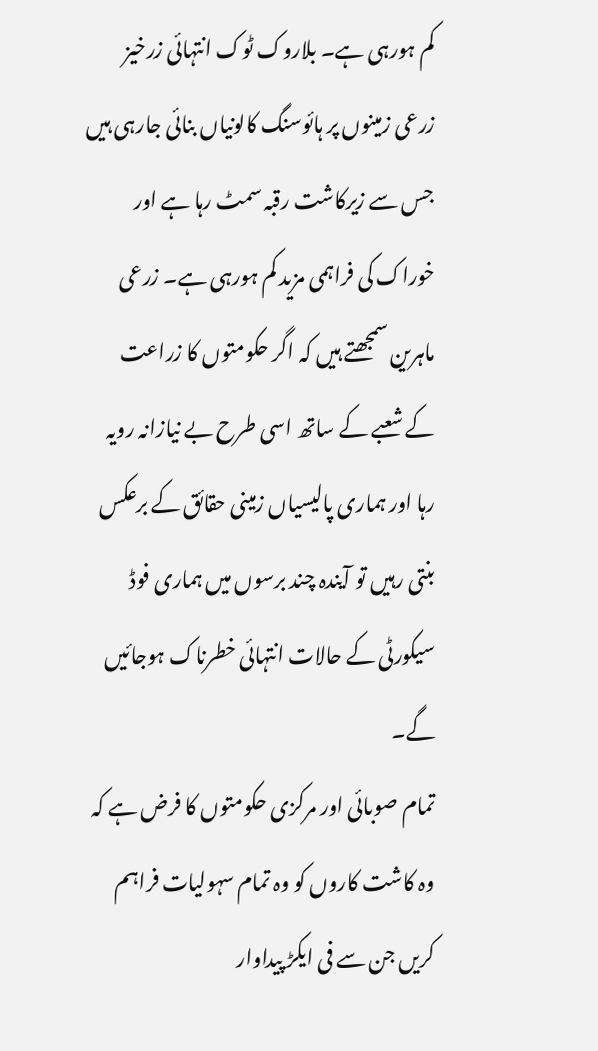کم ہورہی ہے۔ بلاروک ٹوک انتہائی زرخیز زرعی زمینوں پر ہائوسنگ کالونیاں بنائی جارہی ہیں جس سے زیرکاشت رقبہ سمٹ رہا ہے اور خوراک کی فراہمی مزید کم ہورہی ہے۔ زرعی ماہرین سمجھتے ہیں کہ اگر حکومتوں کا زراعت کے شعبے کے ساتھ اسی طرح بے نیازانہ رویہ رہا اور ہماری پالیسیاں زمینی حقائق کے برعکس بنتی رہیں تو آیندہ چند برسوں میں ہماری فوڈ سیکورٹی کے حالات انتہائی خطرناک ہوجائیں گے۔
تمام صوبائی اور مرکزی حکومتوں کا فرض ہے کہ وہ کاشت کاروں کو وہ تمام سہولیات فراہم کریں جن سے فی ایکڑ پیداوار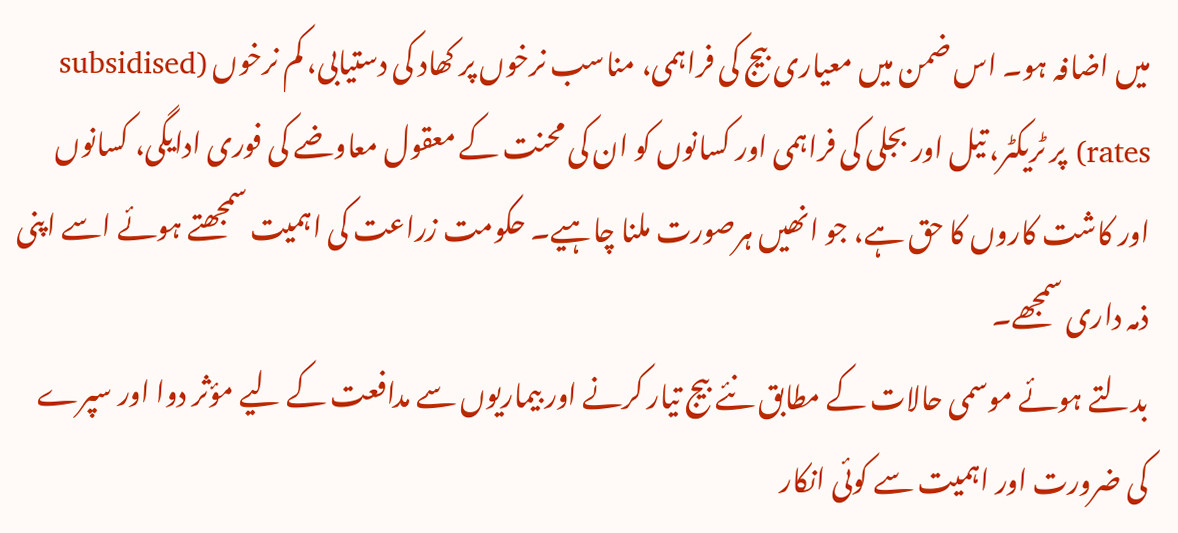میں اضافہ ہو۔ اس ضمن میں معیاری بیج کی فراہمی، مناسب نرخوں پر کھاد کی دستیابی، کم نرخوں (subsidised rates) پر ٹریکٹر، تیل اور بجلی کی فراہمی اور کسانوں کو ان کی محنت کے معقول معاوضے کی فوری ادایگی، کسانوں اور کاشت کاروں کا حق ہے، جو انھیں ہرصورت ملنا چاہیے۔ حکومت زراعت کی اہمیت سمجھتے ہوئے اسے اپنی ذمہ داری سمجھے۔
بدلتے ہوئے موسمی حالات کے مطابق نئے بیج تیار کرنے اور بیماریوں سے مدافعت کے لیے مؤثر دوا اور سپرے کی ضرورت اور اہمیت سے کوئی انکار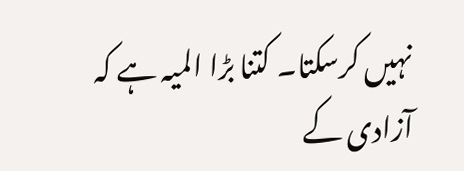نہیں کرسکتا۔ کتنا بڑا المیہ ہے کہ آزادی کے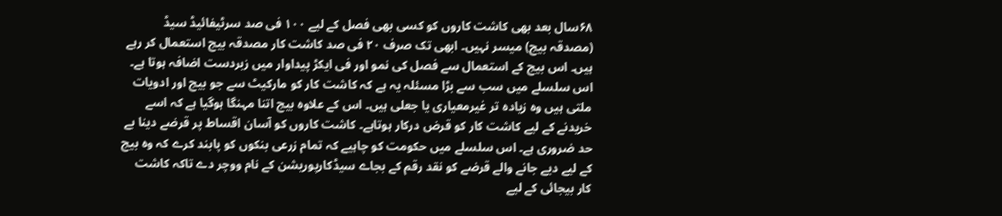۶۸سال بعد بھی کاشت کاروں کو کسی بھی فصل کے لیے ۱۰۰ فی صد سرٹیفائیڈ سیڈ (مصدقہ بیج) میسر نہیں۔ ابھی تک صرف ۲۰ فی صد کاشت کار مصدقہ بیج استعمال کر رہے ہیں۔ اس بیج کے استعمال سے فصل کی نمو اور فی ایکڑ پیداوار میں زبردست اضافہ ہوتا ہے۔ اس سلسلے میں سب سے بڑا مسئلہ یہ ہے کہ کاشت کار کو مارکیٹ سے جو بیج اور ادویات ملتی ہیں وہ زیادہ تر غیرمعیاری یا جعلی ہیں۔ اس کے علاوہ بیج اتنا مہنگا ہوگیا ہے کہ اسے خریدنے کے لیے کاشت کار کو قرض درکار ہوتاہے۔ کاشت کاروں کو آسان اقساط پر قرضے دینا بے حد ضروری ہے۔ اس سلسلے میں حکومت کو چاہیے کہ تمام زرعی بنکوں کو پابند کرے کہ وہ بیج کے لیے دیے جانے والے قرضے کو نقد رقم کے بجاے سیڈکارپوریشن کے نام ووچر دے تاکہ کاشت کار بیجائی کے لیے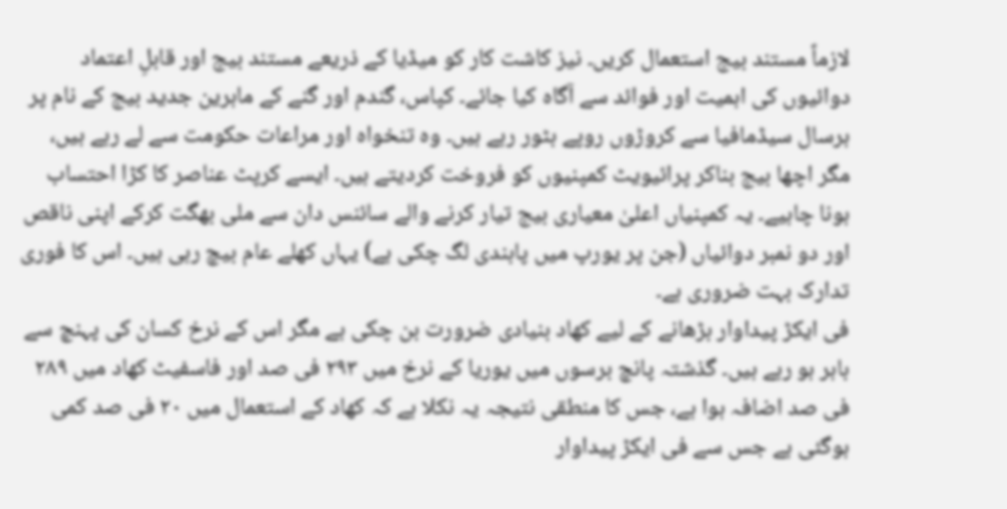لازماً مستند بیج استعمال کریں۔ نیز کاشت کار کو میڈیا کے ذریعے مستند بیج اور قابلِ اعتماد دوائیوں کی اہمیت اور فوائد سے آگاہ کیا جائے۔ کپاس، گندم اور گنے کے ماہرین جدید بیج کے نام پر ہرسال سیڈمافیا سے کروڑوں روپے بٹور رہے ہیں۔ وہ تنخواہ اور مراعات حکومت سے لے رہے ہیں، مگر اچھا بیج بناکر پرائیویٹ کمپنیوں کو فروخت کردیتے ہیں۔ ایسے کرپٹ عناصر کا کڑا احتساب ہونا چاہیے۔ یہ کمپنیاں اعلیٰ معیاری بیج تیار کرنے والے سائنس دان سے ملی بھگت کرکے اپنی ناقص اور دو نمبر دوائیاں (جن پر یورپ میں پابندی لگ چکی ہے) یہاں کھلے عام بیچ رہی ہیں۔ اس کا فوری تدارک بہت ضروری ہے۔
فی ایکڑ پیداوار بڑھانے کے لیے کھاد بنیادی ضرورت بن چکی ہے مگر اس کے نرخ کسان کی پہنچ سے باہر ہو رہے ہیں۔ گذشتہ پانچ برسوں میں یوریا کے نرخ میں ۲۹۳ فی صد اور فاسفیٹ کھاد میں ۲۸۹ فی صد اضافہ ہوا ہے، جس کا منطقی نتیجہ یہ نکلا ہے کہ کھاد کے استعمال میں ۲۰ فی صد کمی ہوگئی ہے جس سے فی ایکڑ پیداوار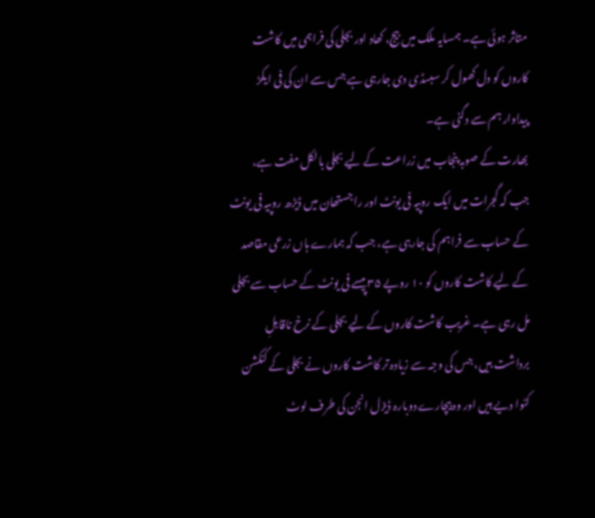متاثر ہوئی ہے۔ ہمسایہ ملک میں بیج، کھاد اور بجلی کی فراہمی میں کاشت کاروں کو دل کھول کر سبسڈی دی جارہی ہے جس سے ان کی فی ایکڑ پیداوار ہم سے دگنی ہے۔
بھارت کے صوبہ پنجاب میں زراعت کے لیے بجلی بالکل مفت ہے، جب کہ گجرات میں ایک روپیہ فی یونٹ اور راجستھان میں ڈیڑھ روپیہ فی یونٹ کے حساب سے فراہم کی جارہی ہے، جب کہ ہمارے ہاں زرعی مقاصد کے لیے کاشت کاروں کو ۱۰ روپے ۳۵ پیسے فی یونٹ کے حساب سے بجلی مل رہی ہے۔ غریب کاشت کاروں کے لیے بجلی کے نرخ ناقابلِ برداشت ہیں، جس کی وجہ سے زیادہ تر کاشت کاروں نے بجلی کے کنکشن کٹوا دیے ہیں اور وہ بیچارے دوبارہ ڈیزل انجن کی طرف لوٹ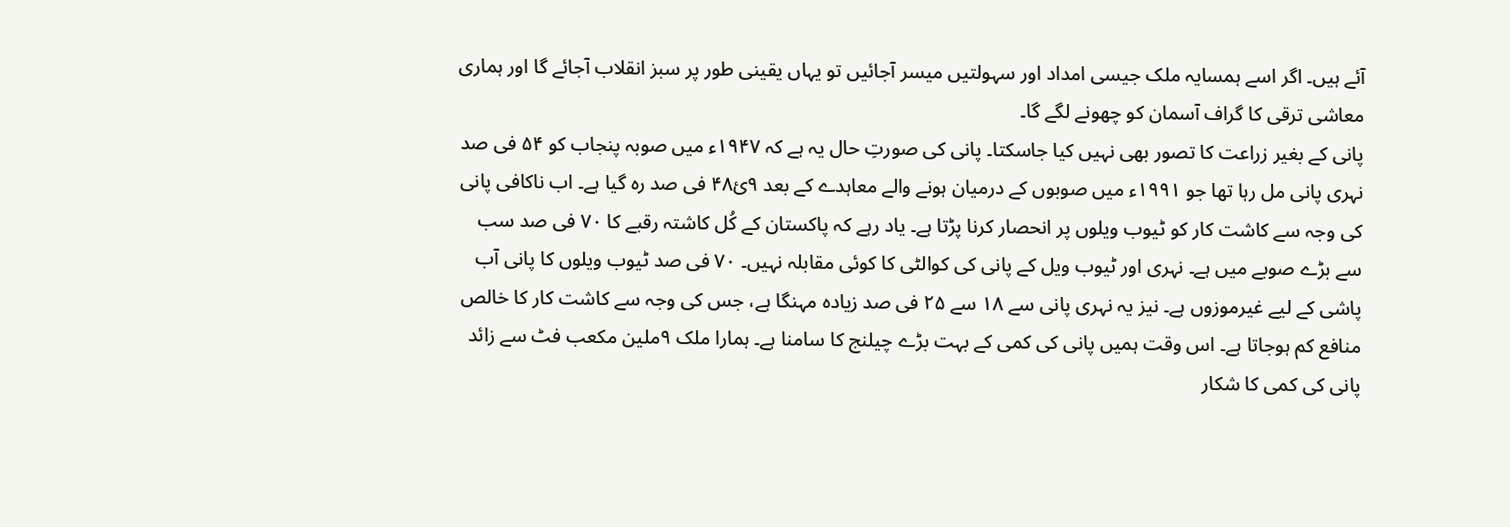آئے ہیں۔ اگر اسے ہمسایہ ملک جیسی امداد اور سہولتیں میسر آجائیں تو یہاں یقینی طور پر سبز انقلاب آجائے گا اور ہماری معاشی ترقی کا گراف آسمان کو چھونے لگے گا۔
پانی کے بغیر زراعت کا تصور بھی نہیں کیا جاسکتا۔ پانی کی صورتِ حال یہ ہے کہ ۱۹۴۷ء میں صوبہ پنجاب کو ۵۴ فی صد نہری پانی مل رہا تھا جو ۱۹۹۱ء میں صوبوں کے درمیان ہونے والے معاہدے کے بعد ۹ئ۴۸ فی صد رہ گیا ہے۔ اب ناکافی پانی کی وجہ سے کاشت کار کو ٹیوب ویلوں پر انحصار کرنا پڑتا ہے۔ یاد رہے کہ پاکستان کے کُل کاشتہ رقبے کا ۷۰ فی صد سب سے بڑے صوبے میں ہے۔ نہری اور ٹیوب ویل کے پانی کی کوالٹی کا کوئی مقابلہ نہیں۔ ۷۰ فی صد ٹیوب ویلوں کا پانی آب پاشی کے لیے غیرموزوں ہے۔ نیز یہ نہری پانی سے ۱۸ سے ۲۵ فی صد زیادہ مہنگا ہے، جس کی وجہ سے کاشت کار کا خالص منافع کم ہوجاتا ہے۔ اس وقت ہمیں پانی کی کمی کے بہت بڑے چیلنج کا سامنا ہے۔ ہمارا ملک ۹ملین مکعب فٹ سے زائد پانی کی کمی کا شکار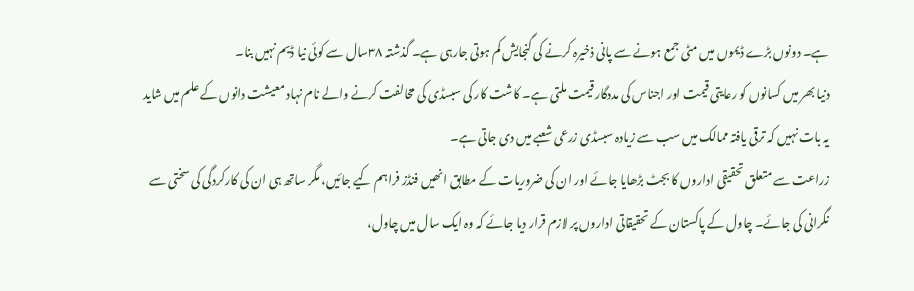ہے۔ دونوں بڑے ڈیموں میں مٹی جمع ہونے سے پانی ذخیرہ کرنے کی گنجایش کم ہوتی جارہی ہے۔ گذشتہ ۳۸سال سے کوئی نیا ڈیم نہیں بنا۔
دنیا بھر میں کسانوں کو رعایتی قیمت اور اجناس کی مددگار قیمت ملتی ہے۔ کاشت کار کی سبسڈی کی مخالفت کرنے والے نام نہاد معیشت دانوں کے علم میں شاید یہ بات نہیں کہ ترقی یافتہ ممالک میں سب سے زیادہ سبسڈی زرعی شعبے میں دی جاتی ہے۔
زراعت سے متعلق تحقیقی اداروں کا بجٹ بڑھایا جائے اور ان کی ضروریات کے مطابق انھیں فنڈز فراہم کیے جائیں، مگر ساتھ ہی ان کی کارکردگی کی سختی سے نگرانی کی جائے۔ چاول کے پاکستان کے تحقیقاتی اداروں پر لازم قرار دیا جائے کہ وہ ایک سال میں چاول،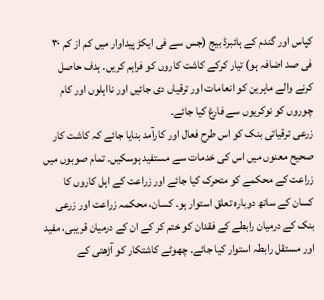کپاس اور گندم کے ہائبرڈ بیج (جس سے فی ایکڑ پیداوار میں کم از کم ۳۰ فی صد اضافہ ہو) تیار کرکے کاشت کاروں کو فراہم کریں۔ ہدف حاصل کرنے والے ماہرین کو انعامات اور ترقیاں دی جائیں اور نااہلوں اور کام چوروں کو نوکریوں سے فارغ کیا جائے۔
زرعی ترقیاتی بنک کو اس طرح فعال اور کارآمد بنایا جائے کہ کاشت کار صحیح معنوں میں اس کی خدمات سے مستفید ہوسکیں۔ تمام صوبوں میں زراعت کے محکمے کو متحرک کیا جائے اور زراعت کے اہل کاروں کا کسان کے ساتھ دوبارہ تعلق استوار ہو۔ کسان، محکمہ زراعت اور زرعی بنک کے درمیان رابطے کے فقدان کو ختم کر کے ان کے درمیان قریبی، مفید اور مستقل رابطہ استوار کیا جائے۔ چھوٹے کاشتکار کو آڑھتی کے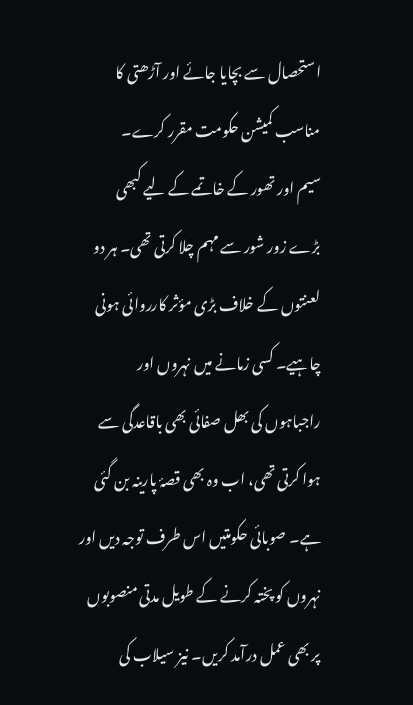استحصال سے بچایا جائے اور آڑھتی کا مناسب کمیشن حکومت مقرر کرے۔
سیم اور تھور کے خاتمے کے لیے کبھی بڑے زور شور سے مہم چلا کرتی تھی۔ ہر دو لعنتوں کے خلاف بڑی مؤثر کارروائی ہونی چاہیے۔ کسی زمانے میں نہروں اور راجباہوں کی بھل صفائی بھی باقاعدگی سے ہوا کرتی تھی، اب وہ بھی قصۂ پارینہ بن گئی ہے۔ صوبائی حکومتیں اس طرف توجہ دیں اور نہروں کو پختہ کرنے کے طویل مدتی منصوبوں پر بھی عمل درآمد کریں۔ نیز سیلاب کی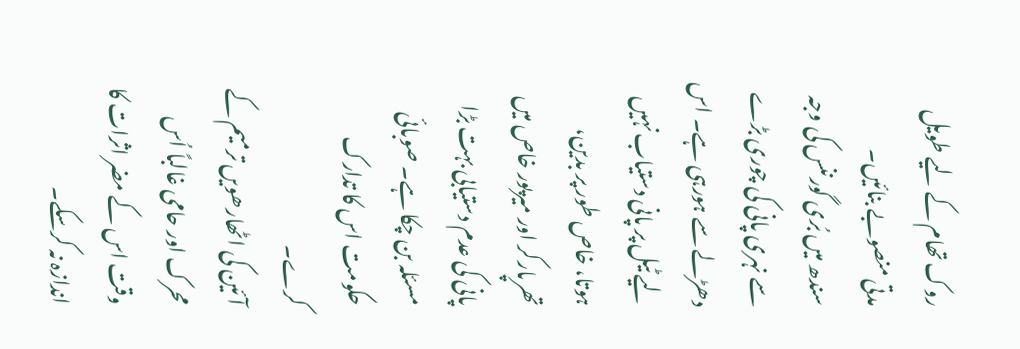روک تھام کے لیے طویل مدتی منصوبے بنائیں۔
سندھ میں بُری گورننس کی وجہ سے نہری پانی کی چوری بڑے دھڑلے سے ہورہی ہے۔ اس لیے ٹیل پر پانی دستیاب نہیں ہوتا، خاص طور پر بدین، تھرپارکر اور میرپور خاص میں پانی کی عدم دستیابی بہت بڑا مسئلہ بن چکا ہے۔ صوبائی حکومت اس کا تدارک کرے۔
آئین کی اٹھارھویں ترمیم کے محرک اور حامی غالباً اُس وقت اس کے مضر اثرات کا اندازہ نہ کرسکے۔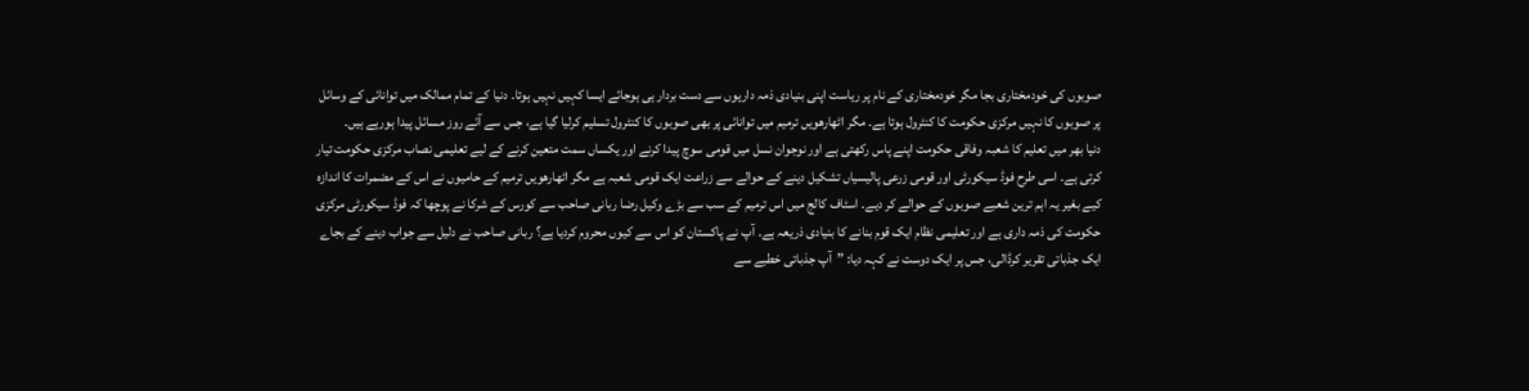صوبوں کی خودمختاری بجا مگر خودمختاری کے نام پر ریاست اپنی بنیادی ذمہ داریوں سے دست بردار ہی ہوجائے ایسا کہیں نہیں ہوتا۔ دنیا کے تمام ممالک میں توانائی کے وسائل پر صوبوں کا نہیں مرکزی حکومت کا کنٹرول ہوتا ہے۔ مگر اٹھارھویں ترمیم میں توانائی پر بھی صوبوں کا کنٹرول تسلیم کرلیا گیا ہے، جس سے آئے روز مسائل پیدا ہورہے ہیں۔
دنیا بھر میں تعلیم کا شعبہ وفاقی حکومت اپنے پاس رکھتی ہے اور نوجوان نسل میں قومی سوچ پیدا کرنے اور یکساں سمت متعین کرنے کے لیے تعلیمی نصاب مرکزی حکومت تیار کرتی ہے۔ اسی طرح فوڈ سیکورٹی اور قومی زرعی پالیسیاں تشکیل دینے کے حوالے سے زراعت ایک قومی شعبہ ہے مگر اٹھارھویں ترمیم کے حامیوں نے اس کے مضمرات کا اندازہ کیے بغیر یہ اہم ترین شعبے صوبوں کے حوالے کر دیے۔ اسٹاف کالج میں اس ترمیم کے سب سے بڑے وکیل رضا ربانی صاحب سے کورس کے شرکا نے پوچھا کہ فوڈ سیکورٹی مرکزی حکومت کی ذمہ داری ہے اور تعلیمی نظام ایک قوم بنانے کا بنیادی ذریعہ ہے۔ آپ نے پاکستان کو اس سے کیوں محروم کردیا ہے؟ ربانی صاحب نے دلیل سے جواب دینے کے بجاے ایک جذباتی تقریر کرڈالی، جس پر ایک دوست نے کہہ دیا: ’’آپ جذباتی خطبے سے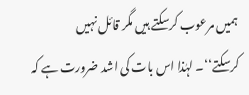ہمیں مرعوب کرسکتے ہیں مگر قائل نہیں کرسکتے‘‘۔ لہٰذا اس بات کی اشد ضرورت ہے کہ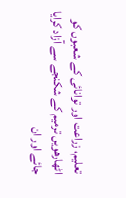تعلیم، زراعت اور توانائی کے شعبوں کو اٹھارھویں ترمیم کے شکنجے سے آزاد کرایا جائے اور ان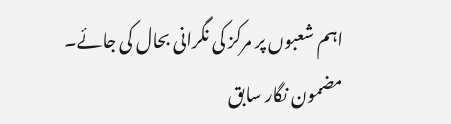اہم شعبوں پر مرکز کی نگرانی بحال کی جائے۔
مضمون نگار سابق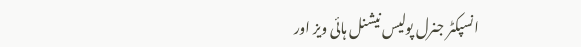انسپکٹر جنرل پولیس نیشنل ہائی ویز اور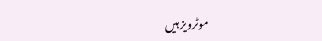موٹرویز ہیں